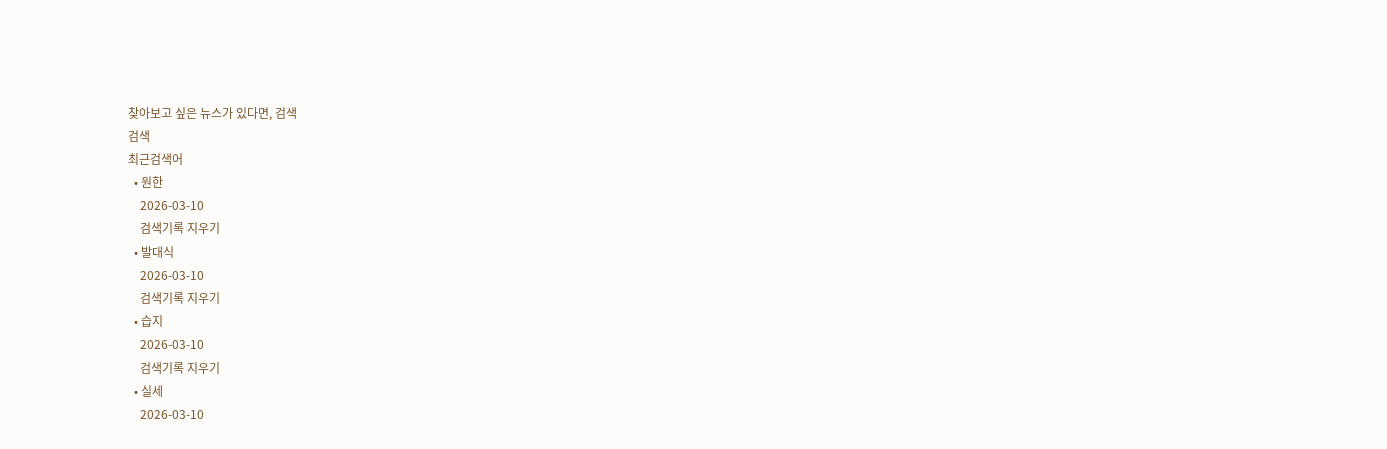찾아보고 싶은 뉴스가 있다면, 검색
검색
최근검색어
  • 원한
    2026-03-10
    검색기록 지우기
  • 발대식
    2026-03-10
    검색기록 지우기
  • 습지
    2026-03-10
    검색기록 지우기
  • 실세
    2026-03-10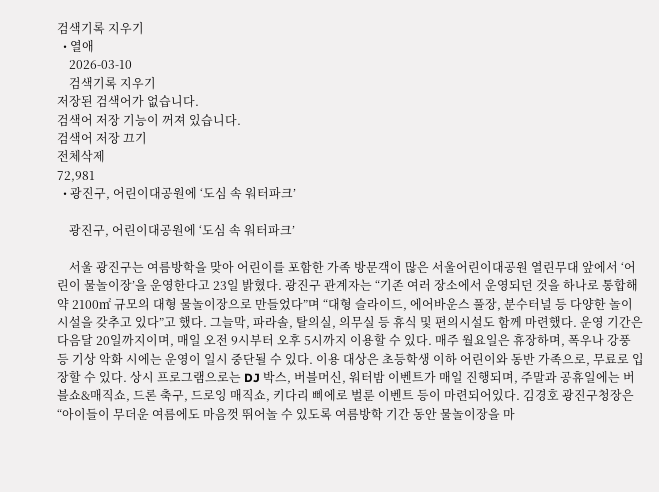검색기록 지우기
  • 열애
    2026-03-10
    검색기록 지우기
저장된 검색어가 없습니다.
검색어 저장 기능이 꺼져 있습니다.
검색어 저장 끄기
전체삭제
72,981
  • 광진구, 어린이대공원에 ‘도심 속 워터파크’

    광진구, 어린이대공원에 ‘도심 속 워터파크’

    서울 광진구는 여름방학을 맞아 어린이를 포함한 가족 방문객이 많은 서울어린이대공원 열린무대 앞에서 ‘어린이 물놀이장’을 운영한다고 23일 밝혔다. 광진구 관계자는 “기존 여러 장소에서 운영되던 것을 하나로 통합해 약 2100㎡ 규모의 대형 물놀이장으로 만들었다”며 “대형 슬라이드, 에어바운스 풀장, 분수터널 등 다양한 놀이시설을 갖추고 있다”고 했다. 그늘막, 파라솔, 탈의실, 의무실 등 휴식 및 편의시설도 함께 마련했다. 운영 기간은 다음달 20일까지이며, 매일 오전 9시부터 오후 5시까지 이용할 수 있다. 매주 월요일은 휴장하며, 폭우나 강풍 등 기상 악화 시에는 운영이 일시 중단될 수 있다. 이용 대상은 초등학생 이하 어린이와 동반 가족으로, 무료로 입장할 수 있다. 상시 프로그램으로는 DJ 박스, 버블머신, 워터밤 이벤트가 매일 진행되며, 주말과 공휴일에는 버블쇼&매직쇼, 드론 축구, 드로잉 매직쇼, 키다리 삐에로 벌룬 이벤트 등이 마련되어있다. 김경호 광진구청장은 “아이들이 무더운 여름에도 마음껏 뛰어놀 수 있도록 여름방학 기간 동안 물놀이장을 마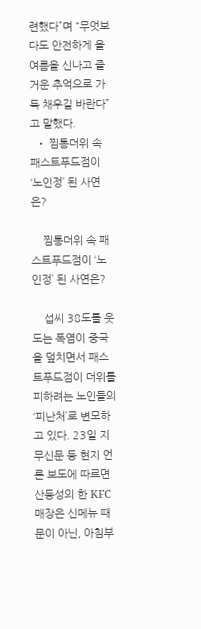련했다”며 “무엇보다도 안전하게 올여름을 신나고 즐거운 추억으로 가득 채우길 바란다”고 말했다.
  • 찜통더위 속 패스트푸드점이 ‘노인정’ 된 사연은?

    찜통더위 속 패스트푸드점이 ‘노인정’ 된 사연은?

    섭씨 38도를 웃도는 폭염이 중국을 덮치면서 패스트푸드점이 더위를 피하려는 노인들의 ‘피난처’로 변모하고 있다. 23일 지무신문 등 현지 언론 보도에 따르면 산둥성의 한 KFC 매장은 신메뉴 때문이 아닌, 아침부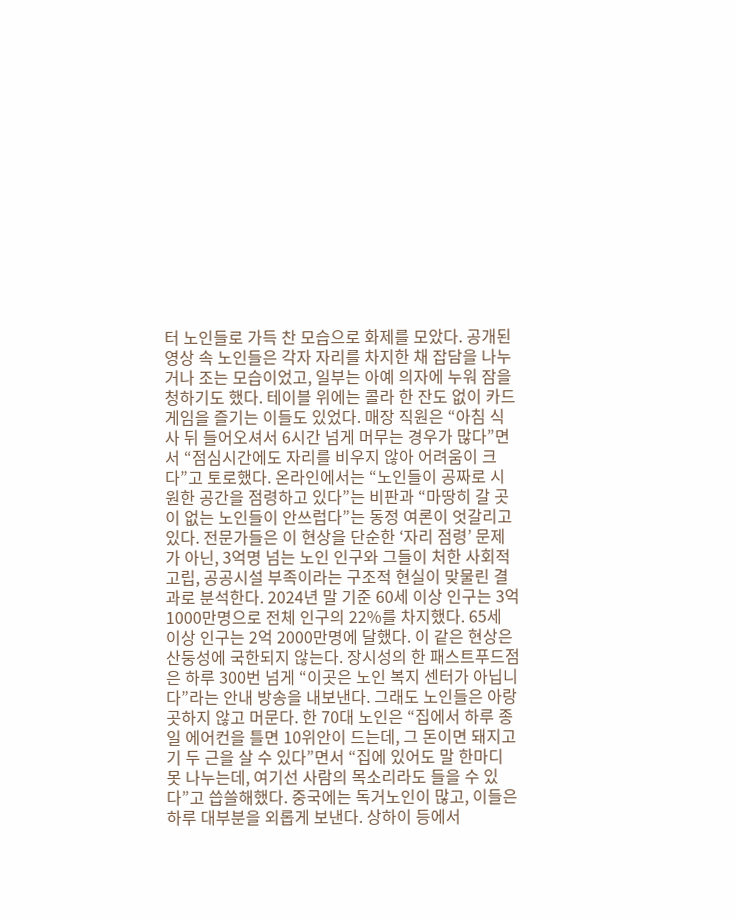터 노인들로 가득 찬 모습으로 화제를 모았다. 공개된 영상 속 노인들은 각자 자리를 차지한 채 잡담을 나누거나 조는 모습이었고, 일부는 아예 의자에 누워 잠을 청하기도 했다. 테이블 위에는 콜라 한 잔도 없이 카드 게임을 즐기는 이들도 있었다. 매장 직원은 “아침 식사 뒤 들어오셔서 6시간 넘게 머무는 경우가 많다”면서 “점심시간에도 자리를 비우지 않아 어려움이 크다”고 토로했다. 온라인에서는 “노인들이 공짜로 시원한 공간을 점령하고 있다”는 비판과 “마땅히 갈 곳이 없는 노인들이 안쓰럽다”는 동정 여론이 엇갈리고 있다. 전문가들은 이 현상을 단순한 ‘자리 점령’ 문제가 아닌, 3억명 넘는 노인 인구와 그들이 처한 사회적 고립, 공공시설 부족이라는 구조적 현실이 맞물린 결과로 분석한다. 2024년 말 기준 60세 이상 인구는 3억 1000만명으로 전체 인구의 22%를 차지했다. 65세 이상 인구는 2억 2000만명에 달했다. 이 같은 현상은 산둥성에 국한되지 않는다. 장시성의 한 패스트푸드점은 하루 300번 넘게 “이곳은 노인 복지 센터가 아닙니다”라는 안내 방송을 내보낸다. 그래도 노인들은 아랑곳하지 않고 머문다. 한 70대 노인은 “집에서 하루 종일 에어컨을 틀면 10위안이 드는데, 그 돈이면 돼지고기 두 근을 살 수 있다”면서 “집에 있어도 말 한마디 못 나누는데, 여기선 사람의 목소리라도 들을 수 있다”고 씁쓸해했다. 중국에는 독거노인이 많고, 이들은 하루 대부분을 외롭게 보낸다. 상하이 등에서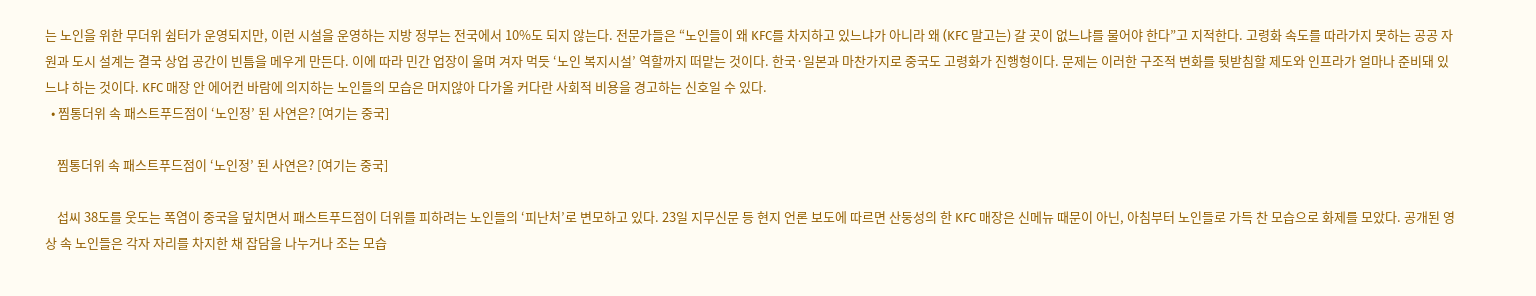는 노인을 위한 무더위 쉼터가 운영되지만, 이런 시설을 운영하는 지방 정부는 전국에서 10%도 되지 않는다. 전문가들은 “노인들이 왜 KFC를 차지하고 있느냐가 아니라 왜 (KFC 말고는) 갈 곳이 없느냐를 물어야 한다”고 지적한다. 고령화 속도를 따라가지 못하는 공공 자원과 도시 설계는 결국 상업 공간이 빈틈을 메우게 만든다. 이에 따라 민간 업장이 울며 겨자 먹듯 ‘노인 복지시설’ 역할까지 떠맡는 것이다. 한국·일본과 마찬가지로 중국도 고령화가 진행형이다. 문제는 이러한 구조적 변화를 뒷받침할 제도와 인프라가 얼마나 준비돼 있느냐 하는 것이다. KFC 매장 안 에어컨 바람에 의지하는 노인들의 모습은 머지않아 다가올 커다란 사회적 비용을 경고하는 신호일 수 있다.
  • 찜통더위 속 패스트푸드점이 ‘노인정’ 된 사연은? [여기는 중국]

    찜통더위 속 패스트푸드점이 ‘노인정’ 된 사연은? [여기는 중국]

    섭씨 38도를 웃도는 폭염이 중국을 덮치면서 패스트푸드점이 더위를 피하려는 노인들의 ‘피난처’로 변모하고 있다. 23일 지무신문 등 현지 언론 보도에 따르면 산둥성의 한 KFC 매장은 신메뉴 때문이 아닌, 아침부터 노인들로 가득 찬 모습으로 화제를 모았다. 공개된 영상 속 노인들은 각자 자리를 차지한 채 잡담을 나누거나 조는 모습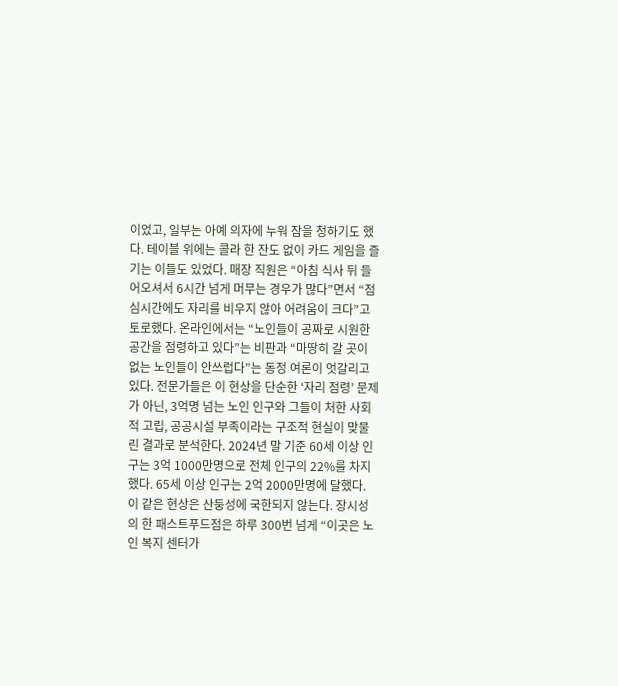이었고, 일부는 아예 의자에 누워 잠을 청하기도 했다. 테이블 위에는 콜라 한 잔도 없이 카드 게임을 즐기는 이들도 있었다. 매장 직원은 “아침 식사 뒤 들어오셔서 6시간 넘게 머무는 경우가 많다”면서 “점심시간에도 자리를 비우지 않아 어려움이 크다”고 토로했다. 온라인에서는 “노인들이 공짜로 시원한 공간을 점령하고 있다”는 비판과 “마땅히 갈 곳이 없는 노인들이 안쓰럽다”는 동정 여론이 엇갈리고 있다. 전문가들은 이 현상을 단순한 ‘자리 점령’ 문제가 아닌, 3억명 넘는 노인 인구와 그들이 처한 사회적 고립, 공공시설 부족이라는 구조적 현실이 맞물린 결과로 분석한다. 2024년 말 기준 60세 이상 인구는 3억 1000만명으로 전체 인구의 22%를 차지했다. 65세 이상 인구는 2억 2000만명에 달했다. 이 같은 현상은 산둥성에 국한되지 않는다. 장시성의 한 패스트푸드점은 하루 300번 넘게 “이곳은 노인 복지 센터가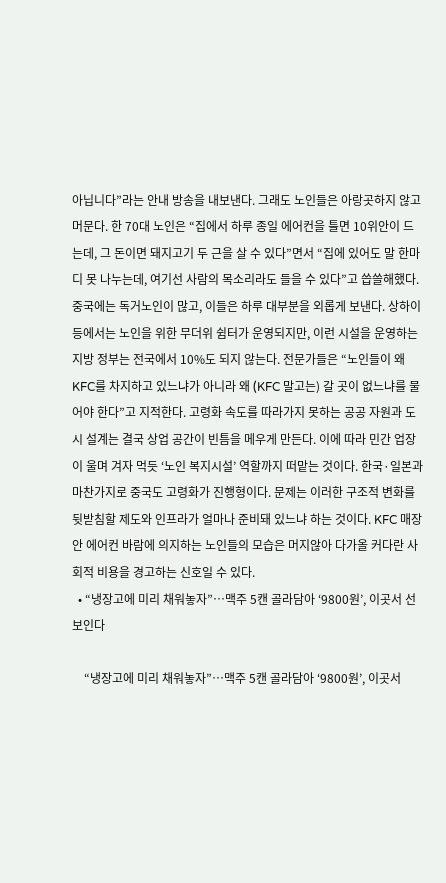아닙니다”라는 안내 방송을 내보낸다. 그래도 노인들은 아랑곳하지 않고 머문다. 한 70대 노인은 “집에서 하루 종일 에어컨을 틀면 10위안이 드는데, 그 돈이면 돼지고기 두 근을 살 수 있다”면서 “집에 있어도 말 한마디 못 나누는데, 여기선 사람의 목소리라도 들을 수 있다”고 씁쓸해했다. 중국에는 독거노인이 많고, 이들은 하루 대부분을 외롭게 보낸다. 상하이 등에서는 노인을 위한 무더위 쉼터가 운영되지만, 이런 시설을 운영하는 지방 정부는 전국에서 10%도 되지 않는다. 전문가들은 “노인들이 왜 KFC를 차지하고 있느냐가 아니라 왜 (KFC 말고는) 갈 곳이 없느냐를 물어야 한다”고 지적한다. 고령화 속도를 따라가지 못하는 공공 자원과 도시 설계는 결국 상업 공간이 빈틈을 메우게 만든다. 이에 따라 민간 업장이 울며 겨자 먹듯 ‘노인 복지시설’ 역할까지 떠맡는 것이다. 한국·일본과 마찬가지로 중국도 고령화가 진행형이다. 문제는 이러한 구조적 변화를 뒷받침할 제도와 인프라가 얼마나 준비돼 있느냐 하는 것이다. KFC 매장 안 에어컨 바람에 의지하는 노인들의 모습은 머지않아 다가올 커다란 사회적 비용을 경고하는 신호일 수 있다.
  • “냉장고에 미리 채워놓자”…맥주 5캔 골라담아 ‘9800원’, 이곳서 선보인다

    “냉장고에 미리 채워놓자”…맥주 5캔 골라담아 ‘9800원’, 이곳서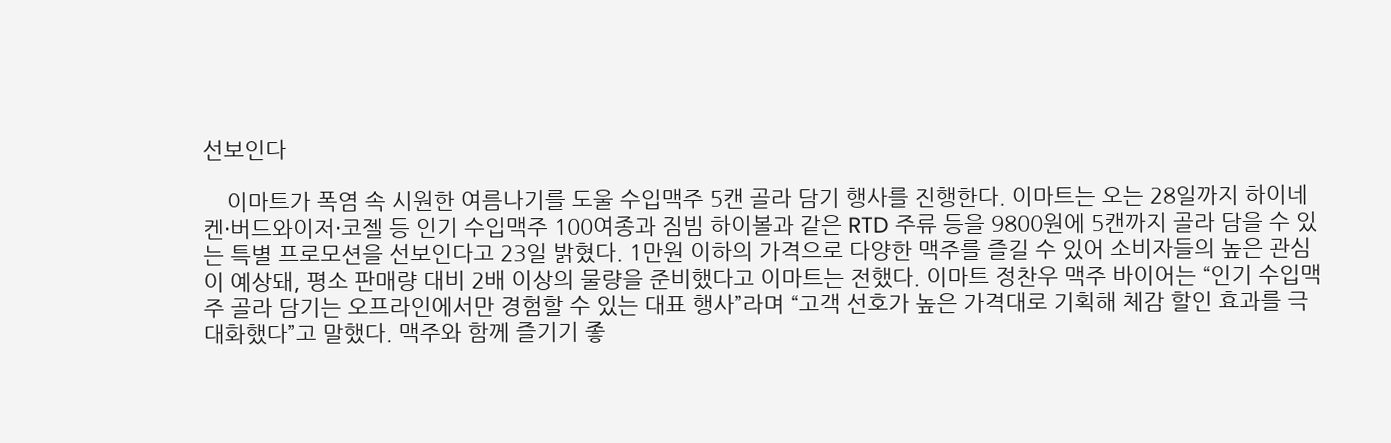선보인다

    이마트가 폭염 속 시원한 여름나기를 도울 수입맥주 5캔 골라 담기 행사를 진행한다. 이마트는 오는 28일까지 하이네켄·버드와이저·코젤 등 인기 수입맥주 100여종과 짐빔 하이볼과 같은 RTD 주류 등을 9800원에 5캔까지 골라 담을 수 있는 특별 프로모션을 선보인다고 23일 밝혔다. 1만원 이하의 가격으로 다양한 맥주를 즐길 수 있어 소비자들의 높은 관심이 예상돼, 평소 판매량 대비 2배 이상의 물량을 준비했다고 이마트는 전했다. 이마트 정찬우 맥주 바이어는 “인기 수입맥주 골라 담기는 오프라인에서만 경험할 수 있는 대표 행사”라며 “고객 선호가 높은 가격대로 기획해 체감 할인 효과를 극대화했다”고 말했다. 맥주와 함께 즐기기 좋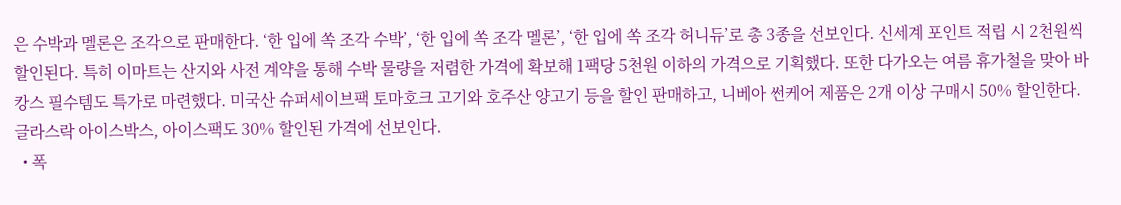은 수박과 멜론은 조각으로 판매한다. ‘한 입에 쏙 조각 수박’, ‘한 입에 쏙 조각 멜론’, ‘한 입에 쏙 조각 허니듀’로 총 3종을 선보인다. 신세계 포인트 적립 시 2천원씩 할인된다. 특히 이마트는 산지와 사전 계약을 통해 수박 물량을 저렴한 가격에 확보해 1팩당 5천원 이하의 가격으로 기획했다. 또한 다가오는 여름 휴가철을 맞아 바캉스 필수템도 특가로 마련했다. 미국산 슈퍼세이브팩 토마호크 고기와 호주산 양고기 등을 할인 판매하고, 니베아 썬케어 제품은 2개 이상 구매시 50% 할인한다. 글라스락 아이스박스, 아이스팩도 30% 할인된 가격에 선보인다.
  • 폭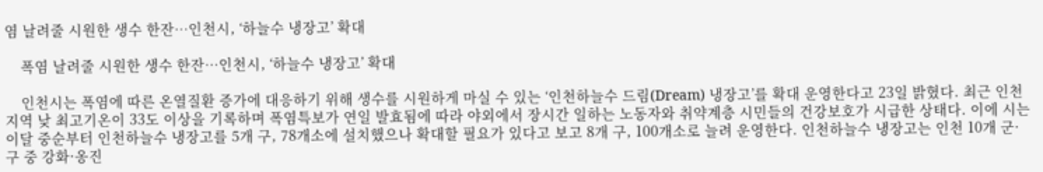염 날려줄 시원한 생수 한잔…인천시, ‘하늘수 냉장고’ 확대

    폭염 날려줄 시원한 생수 한잔…인천시, ‘하늘수 냉장고’ 확대

    인천시는 폭염에 따른 온열질환 증가에 대응하기 위해 생수를 시원하게 마실 수 있는 ‘인천하늘수 드림(Dream) 냉장고’를 확대 운영한다고 23일 밝혔다. 최근 인천지역 낮 최고기온이 33도 이상을 기록하며 폭염특보가 연일 발효됨에 따라 야외에서 장시간 일하는 노동자와 취약계층 시민들의 건강보호가 시급한 상태다. 이에 시는 이달 중순부터 인천하늘수 냉장고를 5개 구, 78개소에 설치했으나 확대할 필요가 있다고 보고 8개 구, 100개소로 늘려 운영한다. 인천하늘수 냉장고는 인천 10개 군·구 중 강화·옹진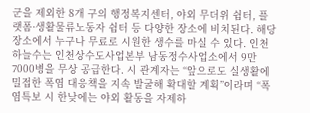군을 제외한 8개 구의 행정복지센터, 야외 무더위 쉼터, 플랫폼·생활물류노동자 쉼터 등 다양한 장소에 비치된다. 해당 장소에서 누구나 무료로 시원한 생수를 마실 수 있다. 인천하늘수는 인천상수도사업본부 남동정수사업소에서 9만7000병을 무상 공급한다. 시 관계자는 “앞으로도 실생활에 밀접한 폭염 대응책을 지속 발굴해 확대할 계획”이라며 “폭염특보 시 한낮에는 야외 활동을 자제하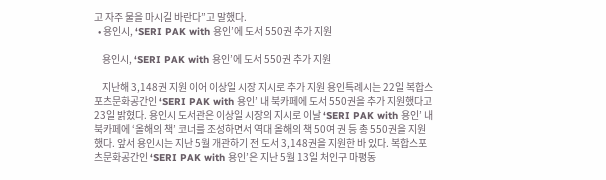고 자주 물을 마시길 바란다”고 말했다.
  • 용인시, ‘SERI PAK with 용인’에 도서 550권 추가 지원

    용인시, ‘SERI PAK with 용인’에 도서 550권 추가 지원

    지난해 3,148권 지원 이어 이상일 시장 지시로 추가 지원 용인특례시는 22일 복합스포츠문화공간인 ‘SERI PAK with 용인’ 내 북카페에 도서 550권을 추가 지원했다고 23일 밝혔다. 용인시 도서관은 이상일 시장의 지시로 이날 ‘SERI PAK with 용인’ 내 북카페에 ‘올해의 책’ 코너를 조성하면서 역대 올해의 책 50여 권 등 총 550권을 지원했다. 앞서 용인시는 지난 5월 개관하기 전 도서 3,148권을 지원한 바 있다. 복합스포츠문화공간인 ‘SERI PAK with 용인’은 지난 5월 13일 처인구 마평동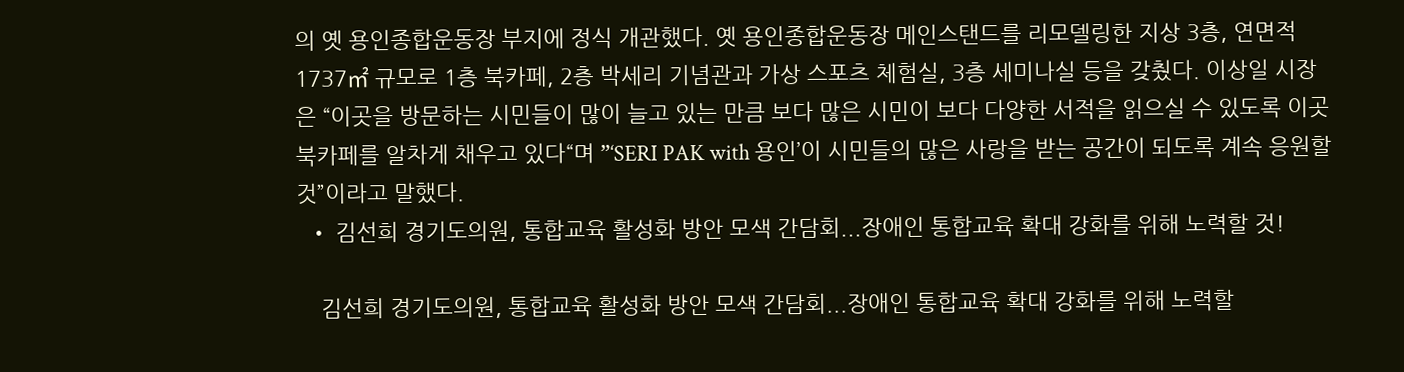의 옛 용인종합운동장 부지에 정식 개관했다. 옛 용인종합운동장 메인스탠드를 리모델링한 지상 3층, 연면적 1737㎡ 규모로 1층 북카페, 2층 박세리 기념관과 가상 스포츠 체험실, 3층 세미나실 등을 갖췄다. 이상일 시장은 “이곳을 방문하는 시민들이 많이 늘고 있는 만큼 보다 많은 시민이 보다 다양한 서적을 읽으실 수 있도록 이곳 북카페를 알차게 채우고 있다“며 ”‘SERI PAK with 용인’이 시민들의 많은 사랑을 받는 공간이 되도록 계속 응원할 것”이라고 말했다.
  • 김선희 경기도의원, 통합교육 활성화 방안 모색 간담회...장애인 통합교육 확대 강화를 위해 노력할 것!

    김선희 경기도의원, 통합교육 활성화 방안 모색 간담회...장애인 통합교육 확대 강화를 위해 노력할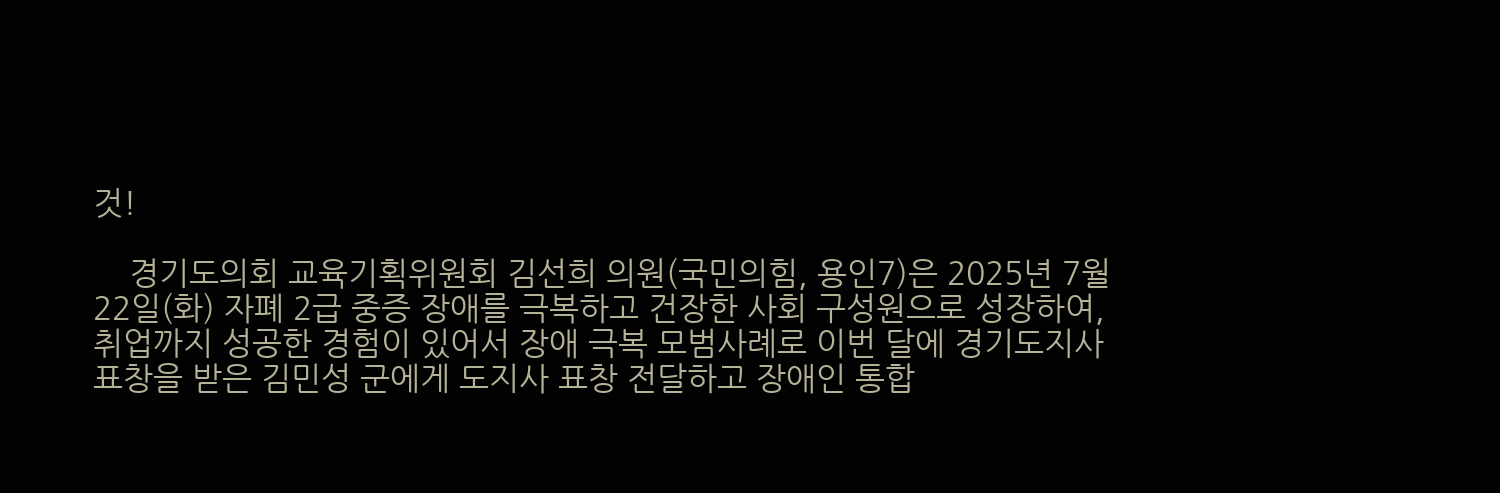것!

    경기도의회 교육기획위원회 김선희 의원(국민의힘, 용인7)은 2025년 7월 22일(화) 자폐 2급 중증 장애를 극복하고 건장한 사회 구성원으로 성장하여, 취업까지 성공한 경험이 있어서 장애 극복 모범사례로 이번 달에 경기도지사 표창을 받은 김민성 군에게 도지사 표창 전달하고 장애인 통합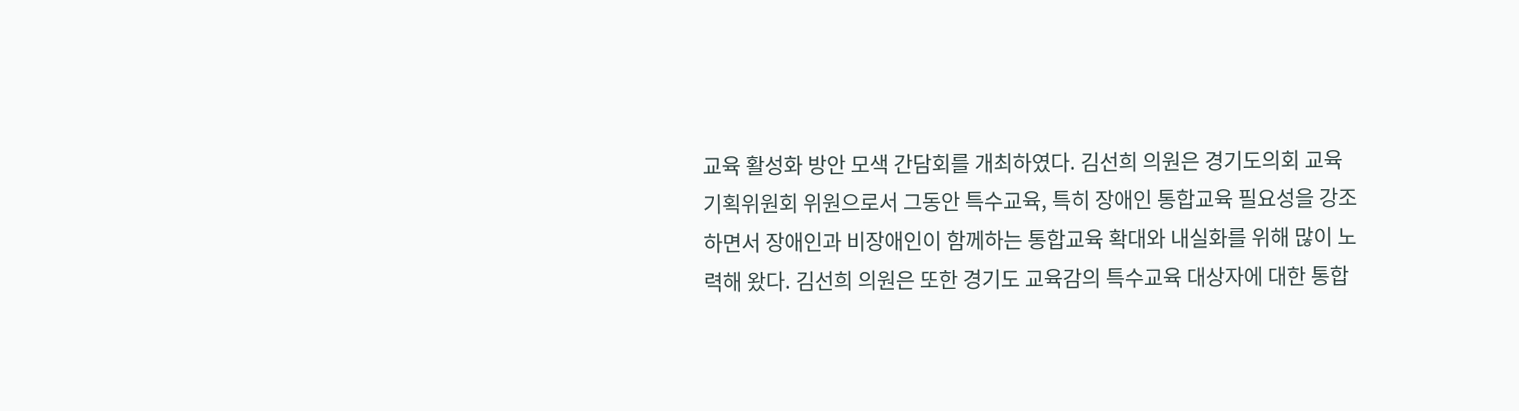교육 활성화 방안 모색 간담회를 개최하였다. 김선희 의원은 경기도의회 교육기획위원회 위원으로서 그동안 특수교육, 특히 장애인 통합교육 필요성을 강조하면서 장애인과 비장애인이 함께하는 통합교육 확대와 내실화를 위해 많이 노력해 왔다. 김선희 의원은 또한 경기도 교육감의 특수교육 대상자에 대한 통합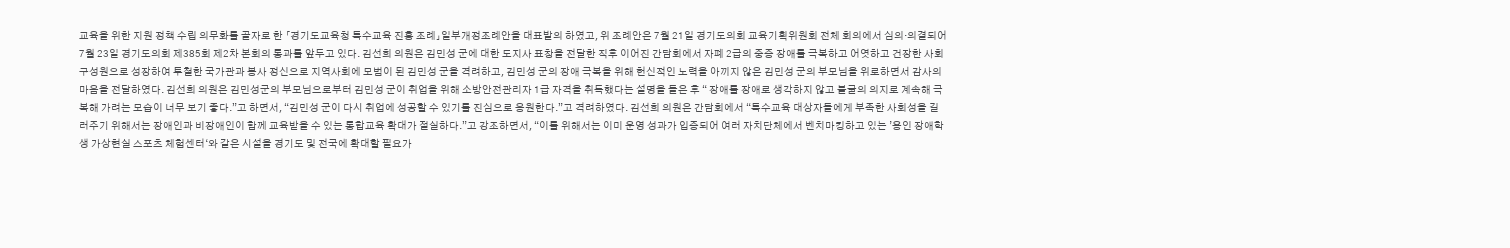교육을 위한 지원 정책 수립 의무화를 골자로 한 「경기도교육청 특수교육 진흥 조례」일부개정조례안을 대표발의 하였고, 위 조례안은 7월 21일 경기도의회 교육기획위원회 전체 회의에서 심의·의결되어 7월 23일 경기도의회 제385회 제2차 본회의 통과를 앞두고 있다. 김선희 의원은 김민성 군에 대한 도지사 표창을 전달한 직후 이어진 간담회에서 자폐 2급의 중증 장애를 극복하고 어엿하고 건장한 사회 구성원으로 성장하여 투철한 국가관과 봉사 정신으로 지역사회에 모범이 된 김민성 군을 격려하고, 김민성 군의 장애 극복을 위해 헌신적인 노력을 아끼지 않은 김민성 군의 부모님을 위로하면서 감사의 마음을 전달하였다. 김선희 의원은 김민성군의 부모님으로부터 김민성 군이 취업을 위해 소방안전관리자 1급 자격을 취득했다는 설명을 들은 후 “ 장애를 장애로 생각하지 않고 불굴의 의지로 계속해 극복해 가려는 모습이 너무 보기 좋다.”고 하면서, “김민성 군이 다시 취업에 성공할 수 있기를 진심으로 응원한다.”고 격려하였다. 김선희 의원은 간담회에서 “특수교육 대상자들에게 부족한 사회성을 길러주기 위해서는 장애인과 비장애인이 함께 교육받을 수 있는 통합교육 확대가 절실하다.”고 강조하면서, “이를 위해서는 이미 운영 성과가 입증되어 여러 자치단체에서 벤치마킹하고 있는 ’용인 장애학생 가상현실 스포츠 체험센터‘와 같은 시설을 경기도 및 전국에 확대할 필요가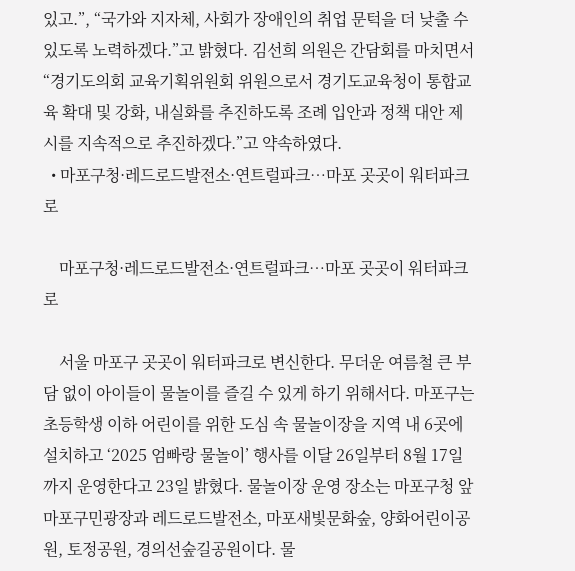있고.”, “국가와 지자체, 사회가 장애인의 취업 문턱을 더 낮출 수 있도록 노력하겠다.”고 밝혔다. 김선희 의원은 간담회를 마치면서 “경기도의회 교육기획위원회 위원으로서 경기도교육청이 통합교육 확대 및 강화, 내실화를 추진하도록 조례 입안과 정책 대안 제시를 지속적으로 추진하겠다.”고 약속하였다.
  • 마포구청·레드로드발전소·연트럴파크…마포 곳곳이 워터파크로

    마포구청·레드로드발전소·연트럴파크…마포 곳곳이 워터파크로

    서울 마포구 곳곳이 워터파크로 변신한다. 무더운 여름철 큰 부담 없이 아이들이 물놀이를 즐길 수 있게 하기 위해서다. 마포구는 초등학생 이하 어린이를 위한 도심 속 물놀이장을 지역 내 6곳에 설치하고 ‘2025 엄빠랑 물놀이’ 행사를 이달 26일부터 8월 17일까지 운영한다고 23일 밝혔다. 물놀이장 운영 장소는 마포구청 앞 마포구민광장과 레드로드발전소, 마포새빛문화숲, 양화어린이공원, 토정공원, 경의선숲길공원이다. 물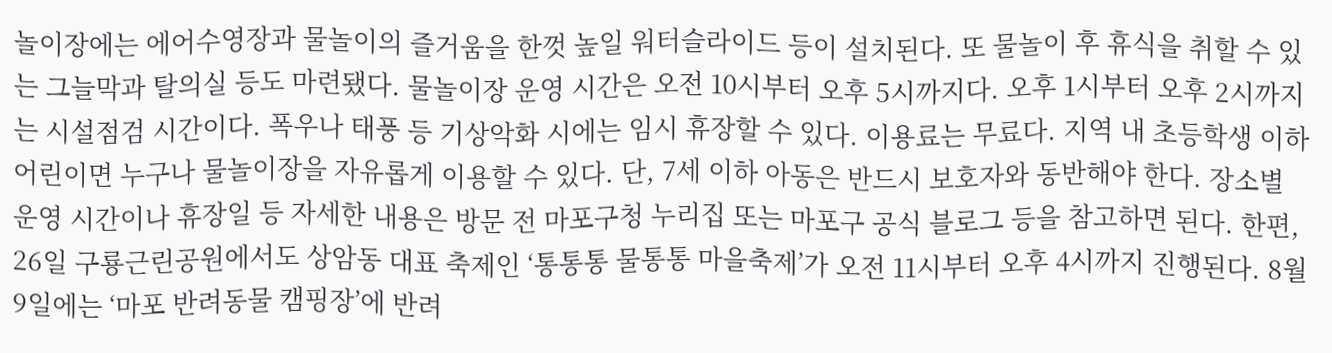놀이장에는 에어수영장과 물놀이의 즐거움을 한껏 높일 워터슬라이드 등이 설치된다. 또 물놀이 후 휴식을 취할 수 있는 그늘막과 탈의실 등도 마련됐다. 물놀이장 운영 시간은 오전 10시부터 오후 5시까지다. 오후 1시부터 오후 2시까지는 시설점검 시간이다. 폭우나 태풍 등 기상악화 시에는 임시 휴장할 수 있다. 이용료는 무료다. 지역 내 초등학생 이하 어린이면 누구나 물놀이장을 자유롭게 이용할 수 있다. 단, 7세 이하 아동은 반드시 보호자와 동반해야 한다. 장소별 운영 시간이나 휴장일 등 자세한 내용은 방문 전 마포구청 누리집 또는 마포구 공식 블로그 등을 참고하면 된다. 한편, 26일 구룡근린공원에서도 상암동 대표 축제인 ‘통통통 물통통 마을축제’가 오전 11시부터 오후 4시까지 진행된다. 8월 9일에는 ‘마포 반려동물 캠핑장’에 반려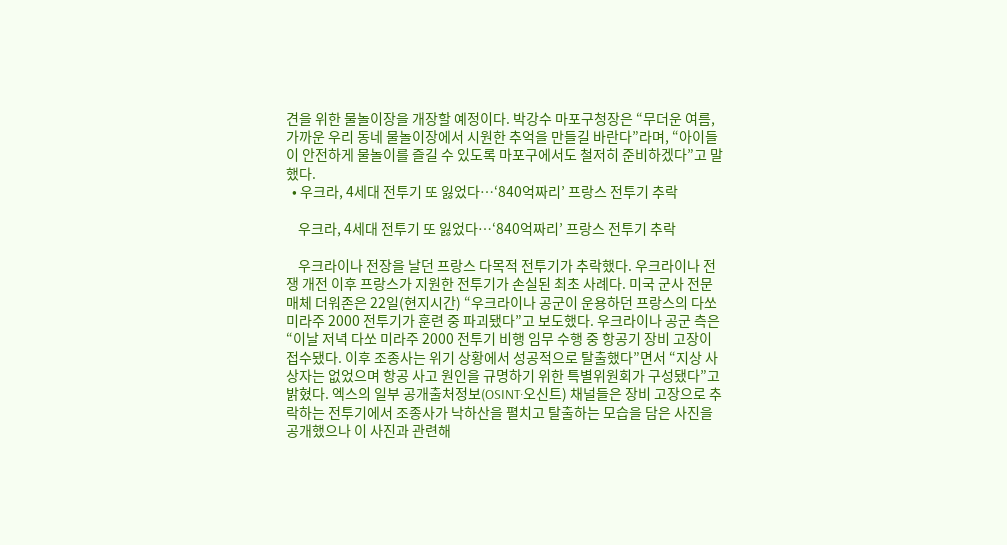견을 위한 물놀이장을 개장할 예정이다. 박강수 마포구청장은 “무더운 여름, 가까운 우리 동네 물놀이장에서 시원한 추억을 만들길 바란다”라며, “아이들이 안전하게 물놀이를 즐길 수 있도록 마포구에서도 철저히 준비하겠다”고 말했다.
  • 우크라, 4세대 전투기 또 잃었다…‘840억짜리’ 프랑스 전투기 추락

    우크라, 4세대 전투기 또 잃었다…‘840억짜리’ 프랑스 전투기 추락

    우크라이나 전장을 날던 프랑스 다목적 전투기가 추락했다. 우크라이나 전쟁 개전 이후 프랑스가 지원한 전투기가 손실된 최초 사례다. 미국 군사 전문 매체 더워존은 22일(현지시간) “우크라이나 공군이 운용하던 프랑스의 다쏘 미라주 2000 전투기가 훈련 중 파괴됐다”고 보도했다. 우크라이나 공군 측은 “이날 저녁 다쏘 미라주 2000 전투기 비행 임무 수행 중 항공기 장비 고장이 접수됐다. 이후 조종사는 위기 상황에서 성공적으로 탈출했다”면서 “지상 사상자는 없었으며 항공 사고 원인을 규명하기 위한 특별위원회가 구성됐다”고 밝혔다. 엑스의 일부 공개출처정보(OSINT·오신트) 채널들은 장비 고장으로 추락하는 전투기에서 조종사가 낙하산을 펼치고 탈출하는 모습을 담은 사진을 공개했으나 이 사진과 관련해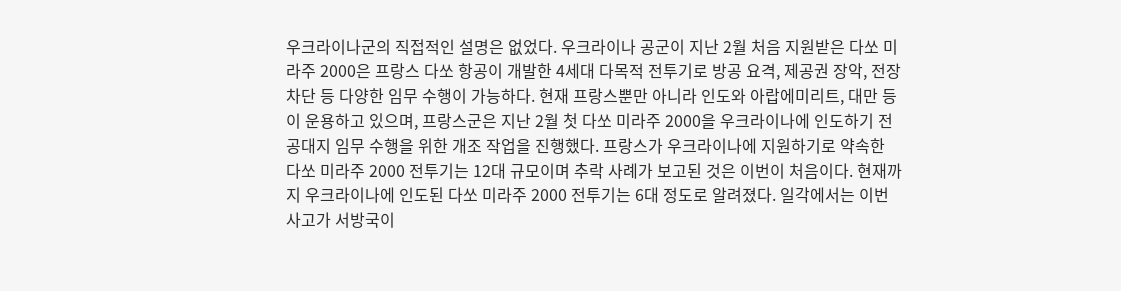우크라이나군의 직접적인 설명은 없었다. 우크라이나 공군이 지난 2월 처음 지원받은 다쏘 미라주 2000은 프랑스 다쏘 항공이 개발한 4세대 다목적 전투기로 방공 요격, 제공권 장악, 전장 차단 등 다양한 임무 수행이 가능하다. 현재 프랑스뿐만 아니라 인도와 아랍에미리트, 대만 등이 운용하고 있으며, 프랑스군은 지난 2월 첫 다쏘 미라주 2000을 우크라이나에 인도하기 전 공대지 임무 수행을 위한 개조 작업을 진행했다. 프랑스가 우크라이나에 지원하기로 약속한 다쏘 미라주 2000 전투기는 12대 규모이며 추락 사례가 보고된 것은 이번이 처음이다. 현재까지 우크라이나에 인도된 다쏘 미라주 2000 전투기는 6대 정도로 알려졌다. 일각에서는 이번 사고가 서방국이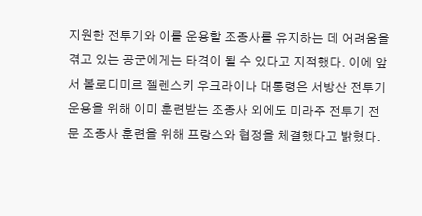지원한 전투기와 이를 운용할 조종사를 유지하는 데 어려움을 겪고 있는 공군에게는 타격이 될 수 있다고 지적했다. 이에 앞서 볼로디미르 젤렌스키 우크라이나 대통령은 서방산 전투기 운용을 위해 이미 훈련받는 조종사 외에도 미라주 전투기 전문 조종사 훈련을 위해 프랑스와 협정을 체결했다고 밝혔다.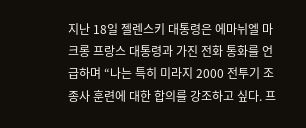지난 18일 젤렌스키 대통령은 에마뉘엘 마크롱 프랑스 대통령과 가진 전화 통화를 언급하며 “나는 특히 미라지 2000 전투기 조종사 훈련에 대한 합의를 강조하고 싶다. 프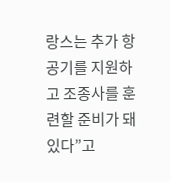랑스는 추가 항공기를 지원하고 조종사를 훈련할 준비가 돼 있다”고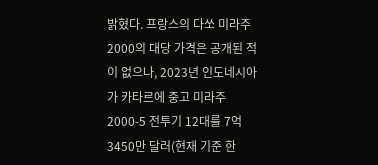밝혔다. 프랑스의 다쏘 미라주 2000의 대당 가격은 공개된 적이 없으나, 2023년 인도네시아가 카타르에 중고 미라주 2000-5 전투기 12대를 7억 3450만 달러(현재 기준 한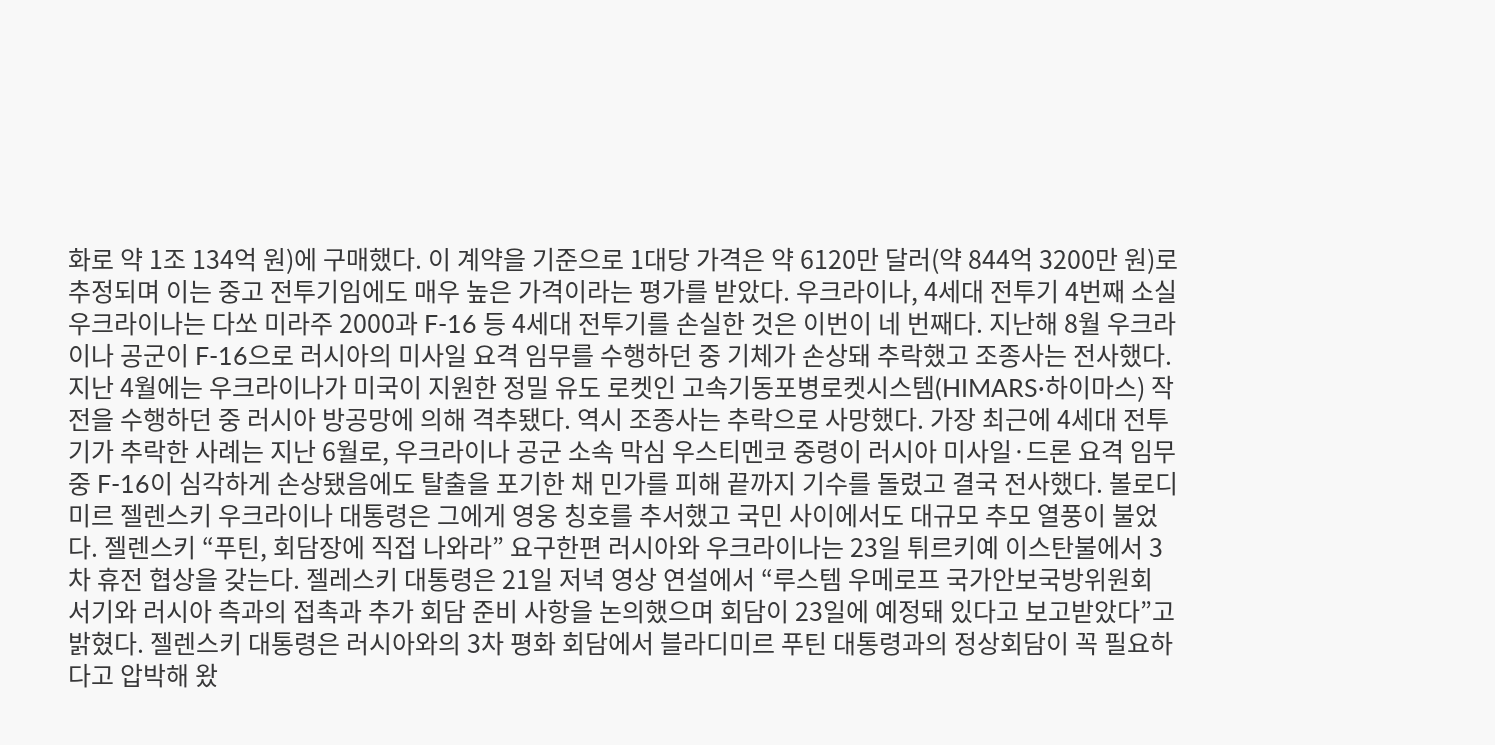화로 약 1조 134억 원)에 구매했다. 이 계약을 기준으로 1대당 가격은 약 6120만 달러(약 844억 3200만 원)로 추정되며 이는 중고 전투기임에도 매우 높은 가격이라는 평가를 받았다. 우크라이나, 4세대 전투기 4번째 소실우크라이나는 다쏘 미라주 2000과 F-16 등 4세대 전투기를 손실한 것은 이번이 네 번째다. 지난해 8월 우크라이나 공군이 F-16으로 러시아의 미사일 요격 임무를 수행하던 중 기체가 손상돼 추락했고 조종사는 전사했다. 지난 4월에는 우크라이나가 미국이 지원한 정밀 유도 로켓인 고속기동포병로켓시스템(HIMARS·하이마스) 작전을 수행하던 중 러시아 방공망에 의해 격추됐다. 역시 조종사는 추락으로 사망했다. 가장 최근에 4세대 전투기가 추락한 사례는 지난 6월로, 우크라이나 공군 소속 막심 우스티멘코 중령이 러시아 미사일·드론 요격 임무 중 F-16이 심각하게 손상됐음에도 탈출을 포기한 채 민가를 피해 끝까지 기수를 돌렸고 결국 전사했다. 볼로디미르 젤렌스키 우크라이나 대통령은 그에게 영웅 칭호를 추서했고 국민 사이에서도 대규모 추모 열풍이 불었다. 젤렌스키 “푸틴, 회담장에 직접 나와라” 요구한편 러시아와 우크라이나는 23일 튀르키예 이스탄불에서 3차 휴전 협상을 갖는다. 젤레스키 대통령은 21일 저녁 영상 연설에서 “루스템 우메로프 국가안보국방위원회 서기와 러시아 측과의 접촉과 추가 회담 준비 사항을 논의했으며 회담이 23일에 예정돼 있다고 보고받았다”고 밝혔다. 젤렌스키 대통령은 러시아와의 3차 평화 회담에서 블라디미르 푸틴 대통령과의 정상회담이 꼭 필요하다고 압박해 왔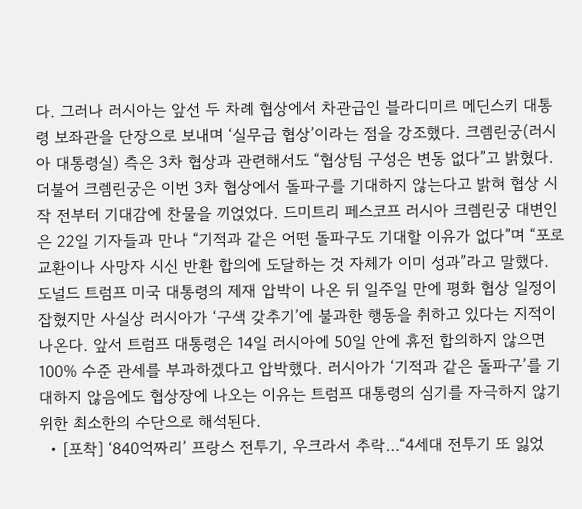다. 그러나 러시아는 앞선 두 차례 협상에서 차관급인 블라디미르 메딘스키 대통령 보좌관을 단장으로 보내며 ‘실무급 협상’이라는 점을 강조했다. 크렘린궁(러시아 대통령실) 측은 3차 협상과 관련해서도 “협상팀 구성은 변동 없다”고 밝혔다. 더불어 크렘린궁은 이번 3차 협상에서 돌파구를 기대하지 않는다고 밝혀 협상 시작 전부터 기대감에 찬물을 끼얹었다. 드미트리 페스코프 러시아 크렘린궁 대변인은 22일 기자들과 만나 “기적과 같은 어떤 돌파구도 기대할 이유가 없다”며 “포로 교환이나 사망자 시신 반환 합의에 도달하는 것 자체가 이미 성과”라고 말했다. 도널드 트럼프 미국 대통령의 제재 압박이 나온 뒤 일주일 만에 평화 협상 일정이 잡혔지만 사실상 러시아가 ‘구색 갖추기’에 불과한 행동을 취하고 있다는 지적이 나온다. 앞서 트럼프 대통령은 14일 러시아에 50일 안에 휴전 합의하지 않으면 100% 수준 관세를 부과하겠다고 압박했다. 러시아가 ‘기적과 같은 돌파구’를 기대하지 않음에도 협상장에 나오는 이유는 트럼프 대통령의 심기를 자극하지 않기 위한 최소한의 수단으로 해석된다.
  • [포착] ‘840억짜리’ 프랑스 전투기, 우크라서 추락…“4세대 전투기 또 잃었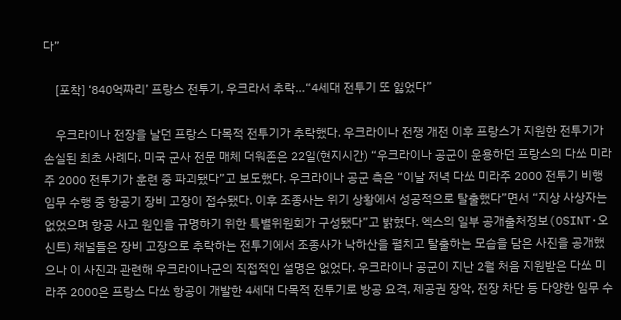다”

    [포착] ‘840억짜리’ 프랑스 전투기, 우크라서 추락…“4세대 전투기 또 잃었다”

    우크라이나 전장을 날던 프랑스 다목적 전투기가 추락했다. 우크라이나 전쟁 개전 이후 프랑스가 지원한 전투기가 손실된 최초 사례다. 미국 군사 전문 매체 더워존은 22일(현지시간) “우크라이나 공군이 운용하던 프랑스의 다쏘 미라주 2000 전투기가 훈련 중 파괴됐다”고 보도했다. 우크라이나 공군 측은 “이날 저녁 다쏘 미라주 2000 전투기 비행 임무 수행 중 항공기 장비 고장이 접수됐다. 이후 조종사는 위기 상황에서 성공적으로 탈출했다”면서 “지상 사상자는 없었으며 항공 사고 원인을 규명하기 위한 특별위원회가 구성됐다”고 밝혔다. 엑스의 일부 공개출처정보(OSINT·오신트) 채널들은 장비 고장으로 추락하는 전투기에서 조종사가 낙하산을 펼치고 탈출하는 모습을 담은 사진을 공개했으나 이 사진과 관련해 우크라이나군의 직접적인 설명은 없었다. 우크라이나 공군이 지난 2월 처음 지원받은 다쏘 미라주 2000은 프랑스 다쏘 항공이 개발한 4세대 다목적 전투기로 방공 요격, 제공권 장악, 전장 차단 등 다양한 임무 수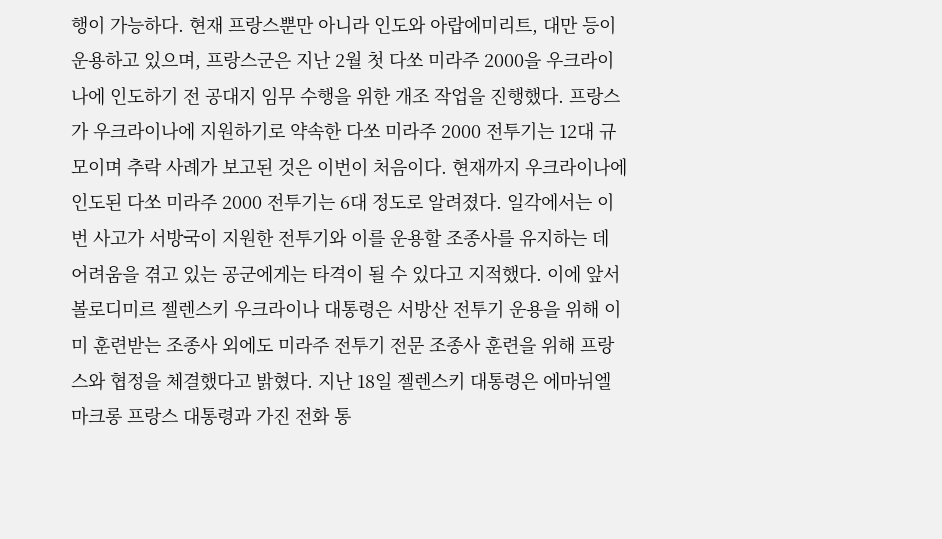행이 가능하다. 현재 프랑스뿐만 아니라 인도와 아랍에미리트, 대만 등이 운용하고 있으며, 프랑스군은 지난 2월 첫 다쏘 미라주 2000을 우크라이나에 인도하기 전 공대지 임무 수행을 위한 개조 작업을 진행했다. 프랑스가 우크라이나에 지원하기로 약속한 다쏘 미라주 2000 전투기는 12대 규모이며 추락 사례가 보고된 것은 이번이 처음이다. 현재까지 우크라이나에 인도된 다쏘 미라주 2000 전투기는 6대 정도로 알려졌다. 일각에서는 이번 사고가 서방국이 지원한 전투기와 이를 운용할 조종사를 유지하는 데 어려움을 겪고 있는 공군에게는 타격이 될 수 있다고 지적했다. 이에 앞서 볼로디미르 젤렌스키 우크라이나 대통령은 서방산 전투기 운용을 위해 이미 훈련받는 조종사 외에도 미라주 전투기 전문 조종사 훈련을 위해 프랑스와 협정을 체결했다고 밝혔다. 지난 18일 젤렌스키 대통령은 에마뉘엘 마크롱 프랑스 대통령과 가진 전화 통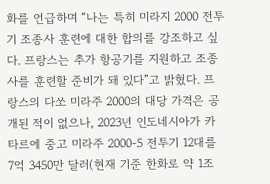화를 언급하며 “나는 특히 미라지 2000 전투기 조종사 훈련에 대한 합의를 강조하고 싶다. 프랑스는 추가 항공기를 지원하고 조종사를 훈련할 준비가 돼 있다”고 밝혔다. 프랑스의 다쏘 미라주 2000의 대당 가격은 공개된 적이 없으나, 2023년 인도네시아가 카타르에 중고 미라주 2000-5 전투기 12대를 7억 3450만 달러(현재 기준 한화로 약 1조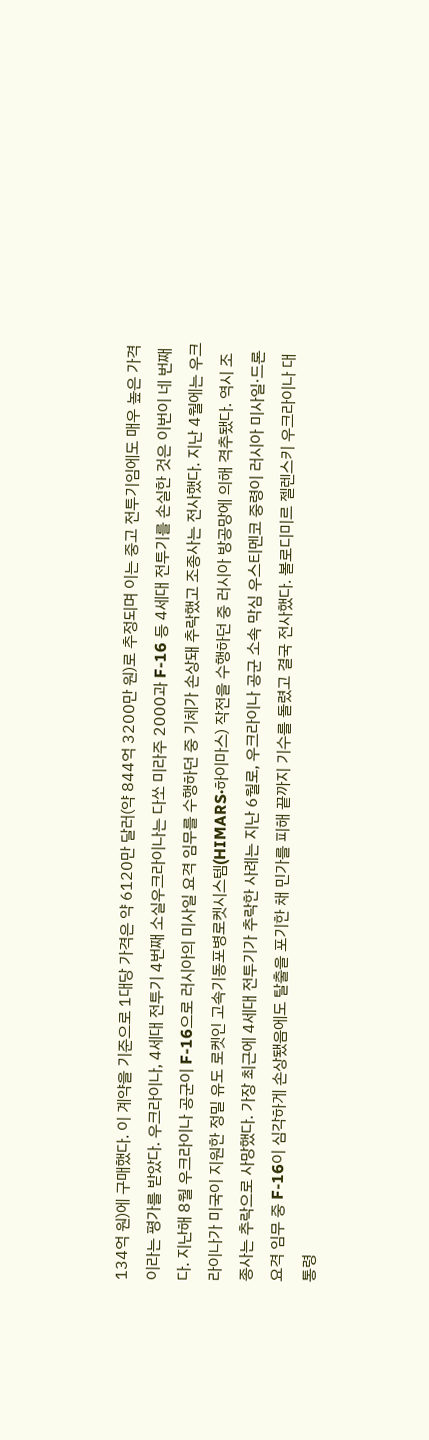134억 원)에 구매했다. 이 계약을 기준으로 1대당 가격은 약 6120만 달러(약 844억 3200만 원)로 추정되며 이는 중고 전투기임에도 매우 높은 가격이라는 평가를 받았다. 우크라이나, 4세대 전투기 4번째 소실우크라이나는 다쏘 미라주 2000과 F-16 등 4세대 전투기를 손실한 것은 이번이 네 번째다. 지난해 8월 우크라이나 공군이 F-16으로 러시아의 미사일 요격 임무를 수행하던 중 기체가 손상돼 추락했고 조종사는 전사했다. 지난 4월에는 우크라이나가 미국이 지원한 정밀 유도 로켓인 고속기동포병로켓시스템(HIMARS·하이마스) 작전을 수행하던 중 러시아 방공망에 의해 격추됐다. 역시 조종사는 추락으로 사망했다. 가장 최근에 4세대 전투기가 추락한 사례는 지난 6월로, 우크라이나 공군 소속 막심 우스티멘코 중령이 러시아 미사일·드론 요격 임무 중 F-16이 심각하게 손상됐음에도 탈출을 포기한 채 민가를 피해 끝까지 기수를 돌렸고 결국 전사했다. 볼로디미르 젤렌스키 우크라이나 대통령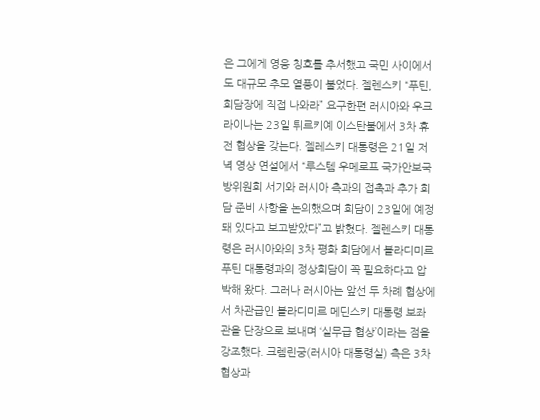은 그에게 영웅 칭호를 추서했고 국민 사이에서도 대규모 추모 열풍이 불었다. 젤렌스키 “푸틴, 회담장에 직접 나와라” 요구한편 러시아와 우크라이나는 23일 튀르키예 이스탄불에서 3차 휴전 협상을 갖는다. 젤레스키 대통령은 21일 저녁 영상 연설에서 “루스템 우메로프 국가안보국방위원회 서기와 러시아 측과의 접촉과 추가 회담 준비 사항을 논의했으며 회담이 23일에 예정돼 있다고 보고받았다”고 밝혔다. 젤렌스키 대통령은 러시아와의 3차 평화 회담에서 블라디미르 푸틴 대통령과의 정상회담이 꼭 필요하다고 압박해 왔다. 그러나 러시아는 앞선 두 차례 협상에서 차관급인 블라디미르 메딘스키 대통령 보좌관을 단장으로 보내며 ‘실무급 협상’이라는 점을 강조했다. 크렘린궁(러시아 대통령실) 측은 3차 협상과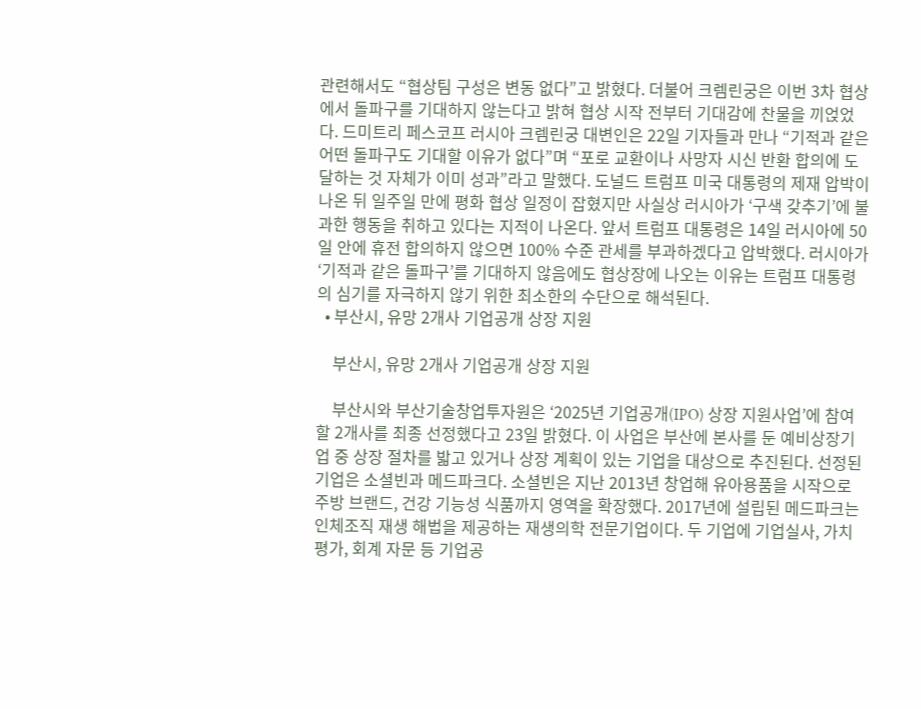관련해서도 “협상팀 구성은 변동 없다”고 밝혔다. 더불어 크렘린궁은 이번 3차 협상에서 돌파구를 기대하지 않는다고 밝혀 협상 시작 전부터 기대감에 찬물을 끼얹었다. 드미트리 페스코프 러시아 크렘린궁 대변인은 22일 기자들과 만나 “기적과 같은 어떤 돌파구도 기대할 이유가 없다”며 “포로 교환이나 사망자 시신 반환 합의에 도달하는 것 자체가 이미 성과”라고 말했다. 도널드 트럼프 미국 대통령의 제재 압박이 나온 뒤 일주일 만에 평화 협상 일정이 잡혔지만 사실상 러시아가 ‘구색 갖추기’에 불과한 행동을 취하고 있다는 지적이 나온다. 앞서 트럼프 대통령은 14일 러시아에 50일 안에 휴전 합의하지 않으면 100% 수준 관세를 부과하겠다고 압박했다. 러시아가 ‘기적과 같은 돌파구’를 기대하지 않음에도 협상장에 나오는 이유는 트럼프 대통령의 심기를 자극하지 않기 위한 최소한의 수단으로 해석된다.
  • 부산시, 유망 2개사 기업공개 상장 지원

    부산시, 유망 2개사 기업공개 상장 지원

    부산시와 부산기술창업투자원은 ‘2025년 기업공개(IPO) 상장 지원사업’에 참여할 2개사를 최종 선정했다고 23일 밝혔다. 이 사업은 부산에 본사를 둔 예비상장기업 중 상장 절차를 밟고 있거나 상장 계획이 있는 기업을 대상으로 추진된다. 선정된 기업은 소셜빈과 메드파크다. 소셜빈은 지난 2013년 창업해 유아용품을 시작으로 주방 브랜드, 건강 기능성 식품까지 영역을 확장했다. 2017년에 설립된 메드파크는 인체조직 재생 해법을 제공하는 재생의학 전문기업이다. 두 기업에 기업실사, 가치평가, 회계 자문 등 기업공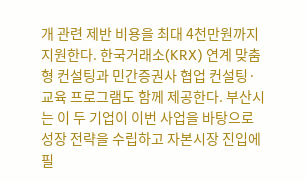개 관련 제반 비용을 최대 4천만원까지 지원한다. 한국거래소(KRX) 연계 맞춤형 컨설팅과 민간증권사 협업 컨설팅·교육 프로그램도 함께 제공한다. 부산시는 이 두 기업이 이번 사업을 바탕으로 성장 전략을 수립하고 자본시장 진입에 필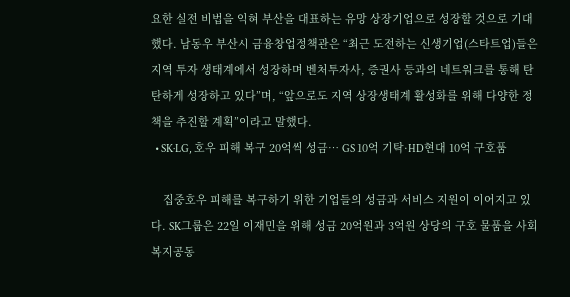요한 실전 비법을 익혀 부산을 대표하는 유망 상장기업으로 성장할 것으로 기대했다. 남동우 부산시 금융창업정책관은 “최근 도전하는 신생기업(스타트업)들은 지역 투자 생태계에서 성장하며 벤처투자사, 증권사 등과의 네트워크를 통해 탄탄하게 성장하고 있다”며, “앞으로도 지역 상장생태계 활성화를 위해 다양한 정책을 추진할 계획”이라고 말했다.
  • SK·LG, 호우 피해 복구 20억씩 성금… GS 10억 기탁·HD현대 10억 구호품

    집중호우 피해를 복구하기 위한 기업들의 성금과 서비스 지원이 이어지고 있다. SK그룹은 22일 이재민을 위해 성금 20억원과 3억원 상당의 구호 물품을 사회복지공동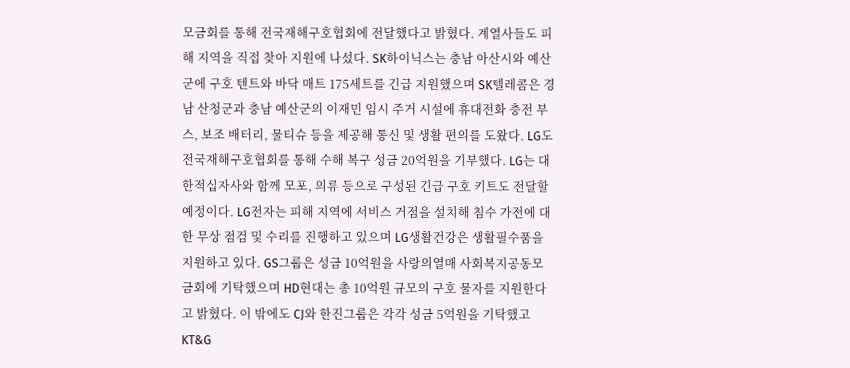모금회를 통해 전국재해구호협회에 전달했다고 밝혔다. 계열사들도 피해 지역을 직접 찾아 지원에 나섰다. SK하이닉스는 충남 아산시와 예산군에 구호 텐트와 바닥 매트 175세트를 긴급 지원했으며 SK텔레콤은 경남 산청군과 충남 예산군의 이재민 임시 주거 시설에 휴대전화 충전 부스, 보조 배터리, 물티슈 등을 제공해 통신 및 생활 편의를 도왔다. LG도 전국재해구호협회를 통해 수해 복구 성금 20억원을 기부했다. LG는 대한적십자사와 함께 모포, 의류 등으로 구성된 긴급 구호 키트도 전달할 예정이다. LG전자는 피해 지역에 서비스 거점을 설치해 침수 가전에 대한 무상 점검 및 수리를 진행하고 있으며 LG생활건강은 생활필수품을 지원하고 있다. GS그룹은 성금 10억원을 사랑의열매 사회복지공동모금회에 기탁했으며 HD현대는 총 10억원 규모의 구호 물자를 지원한다고 밝혔다. 이 밖에도 CJ와 한진그룹은 각각 성금 5억원을 기탁했고 KT&G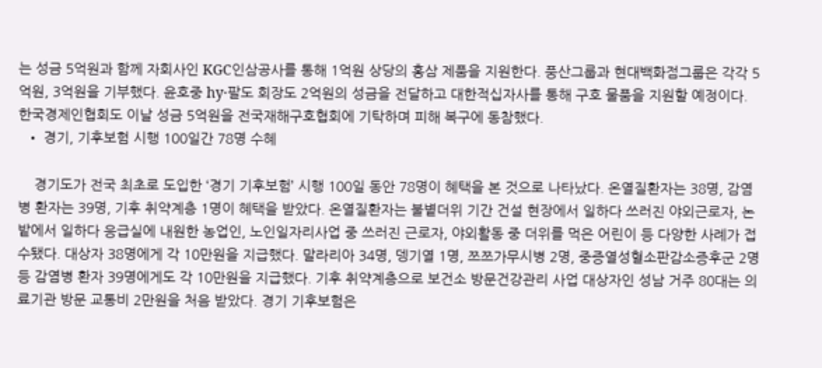는 성금 5억원과 함께 자회사인 KGC인삼공사를 통해 1억원 상당의 홍삼 제품을 지원한다. 풍산그룹과 현대백화점그룹은 각각 5억원, 3억원을 기부했다. 윤호중 hy·팔도 회장도 2억원의 성금을 전달하고 대한적십자사를 통해 구호 물품을 지원할 예정이다. 한국경제인협회도 이날 성금 5억원을 전국재해구호협회에 기탁하며 피해 복구에 동참했다.
  • 경기, 기후보험 시행 100일간 78명 수혜

    경기도가 전국 최초로 도입한 ‘경기 기후보험’ 시행 100일 동안 78명이 혜택을 본 것으로 나타났다. 온열질환자는 38명, 감염병 환자는 39명, 기후 취약계층 1명이 혜택을 받았다. 온열질환자는 불볕더위 기간 건설 현장에서 일하다 쓰러진 야외근로자, 논밭에서 일하다 응급실에 내원한 농업인, 노인일자리사업 중 쓰러진 근로자, 야외활동 중 더위를 먹은 어린이 등 다양한 사례가 접수됐다. 대상자 38명에게 각 10만원을 지급했다. 말라리아 34명, 뎅기열 1명, 쯔쯔가무시병 2명, 중증열성혈소판감소증후군 2명 등 감염병 환자 39명에게도 각 10만원을 지급했다. 기후 취약계층으로 보건소 방문건강관리 사업 대상자인 성남 거주 80대는 의료기관 방문 교통비 2만원을 처음 받았다. 경기 기후보험은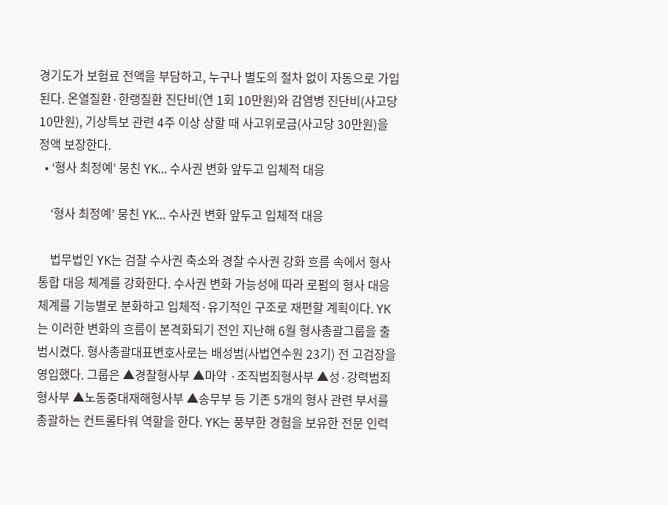경기도가 보험료 전액을 부담하고, 누구나 별도의 절차 없이 자동으로 가입된다. 온열질환·한랭질환 진단비(연 1회 10만원)와 감염병 진단비(사고당 10만원), 기상특보 관련 4주 이상 상할 때 사고위로금(사고당 30만원)을 정액 보장한다.
  • ‘형사 최정예’ 뭉친 YK… 수사권 변화 앞두고 입체적 대응

    ‘형사 최정예’ 뭉친 YK… 수사권 변화 앞두고 입체적 대응

    법무법인 YK는 검찰 수사권 축소와 경찰 수사권 강화 흐름 속에서 형사 통합 대응 체계를 강화한다. 수사권 변화 가능성에 따라 로펌의 형사 대응 체계를 기능별로 분화하고 입체적·유기적인 구조로 재편할 계획이다. YK는 이러한 변화의 흐름이 본격화되기 전인 지난해 6월 형사총괄그룹을 출범시켰다. 형사총괄대표변호사로는 배성범(사법연수원 23기) 전 고검장을 영입했다. 그룹은 ▲경찰형사부 ▲마약 ·조직범죄형사부 ▲성·강력범죄형사부 ▲노동중대재해형사부 ▲송무부 등 기존 5개의 형사 관련 부서를 총괄하는 컨트롤타워 역할을 한다. YK는 풍부한 경험을 보유한 전문 인력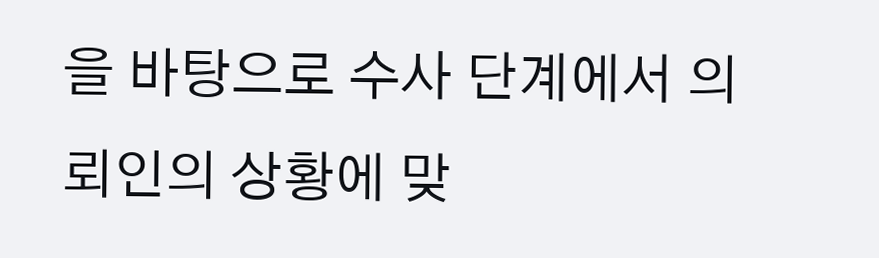을 바탕으로 수사 단계에서 의뢰인의 상황에 맞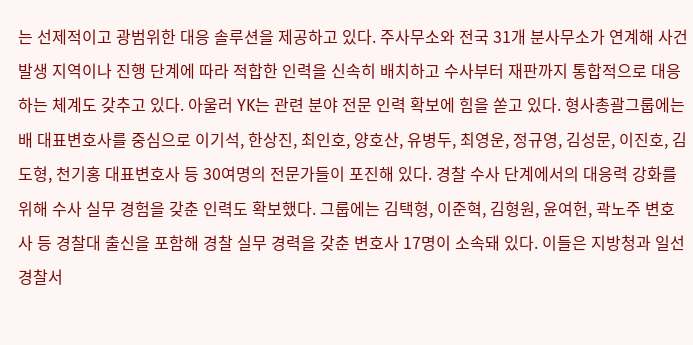는 선제적이고 광범위한 대응 솔루션을 제공하고 있다. 주사무소와 전국 31개 분사무소가 연계해 사건 발생 지역이나 진행 단계에 따라 적합한 인력을 신속히 배치하고 수사부터 재판까지 통합적으로 대응하는 체계도 갖추고 있다. 아울러 YK는 관련 분야 전문 인력 확보에 힘을 쏟고 있다. 형사총괄그룹에는 배 대표변호사를 중심으로 이기석, 한상진, 최인호, 양호산, 유병두, 최영운, 정규영, 김성문, 이진호, 김도형, 천기홍 대표변호사 등 30여명의 전문가들이 포진해 있다. 경찰 수사 단계에서의 대응력 강화를 위해 수사 실무 경험을 갖춘 인력도 확보했다. 그룹에는 김택형, 이준혁, 김형원, 윤여헌, 곽노주 변호사 등 경찰대 출신을 포함해 경찰 실무 경력을 갖춘 변호사 17명이 소속돼 있다. 이들은 지방청과 일선 경찰서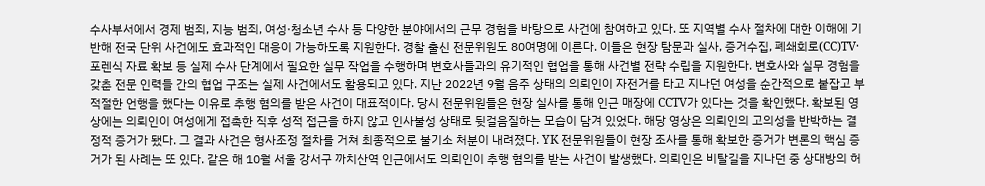수사부서에서 경제 범죄, 지능 범죄, 여성·청소년 수사 등 다양한 분야에서의 근무 경험을 바탕으로 사건에 참여하고 있다. 또 지역별 수사 절차에 대한 이해에 기반해 전국 단위 사건에도 효과적인 대응이 가능하도록 지원한다. 경찰 출신 전문위원도 80여명에 이른다. 이들은 현장 탐문과 실사, 증거수집, 폐쇄회로(CC)TV·포렌식 자료 확보 등 실제 수사 단계에서 필요한 실무 작업을 수행하며 변호사들과의 유기적인 협업을 통해 사건별 전략 수립을 지원한다. 변호사와 실무 경험을 갖춘 전문 인력들 간의 협업 구조는 실제 사건에서도 활용되고 있다. 지난 2022년 9월 음주 상태의 의뢰인이 자전거를 타고 지나던 여성을 순간적으로 붙잡고 부적절한 언행을 했다는 이유로 추행 혐의를 받은 사건이 대표적이다. 당시 전문위원들은 현장 실사를 통해 인근 매장에 CCTV가 있다는 것을 확인했다. 확보된 영상에는 의뢰인이 여성에게 접촉한 직후 성적 접근을 하지 않고 인사불성 상태로 뒷걸음질하는 모습이 담겨 있었다. 해당 영상은 의뢰인의 고의성을 반박하는 결정적 증거가 됐다. 그 결과 사건은 형사조정 절차를 거쳐 최종적으로 불기소 처분이 내려졌다. YK 전문위원들이 현장 조사를 통해 확보한 증거가 변론의 핵심 증거가 된 사례는 또 있다. 같은 해 10월 서울 강서구 까치산역 인근에서도 의뢰인이 추행 혐의를 받는 사건이 발생했다. 의뢰인은 비탈길을 지나던 중 상대방의 허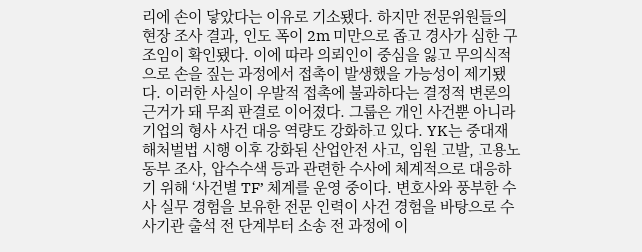리에 손이 닿았다는 이유로 기소됐다. 하지만 전문위원들의 현장 조사 결과, 인도 폭이 2m 미만으로 좁고 경사가 심한 구조임이 확인됐다. 이에 따라 의뢰인이 중심을 잃고 무의식적으로 손을 짚는 과정에서 접촉이 발생했을 가능성이 제기됐다. 이러한 사실이 우발적 접촉에 불과하다는 결정적 변론의 근거가 돼 무죄 판결로 이어졌다. 그룹은 개인 사건뿐 아니라 기업의 형사 사건 대응 역량도 강화하고 있다. YK는 중대재해처벌법 시행 이후 강화된 산업안전 사고, 임원 고발, 고용노동부 조사, 압수수색 등과 관련한 수사에 체계적으로 대응하기 위해 ‘사건별 TF’ 체계를 운영 중이다. 변호사와 풍부한 수사 실무 경험을 보유한 전문 인력이 사건 경험을 바탕으로 수사기관 출석 전 단계부터 소송 전 과정에 이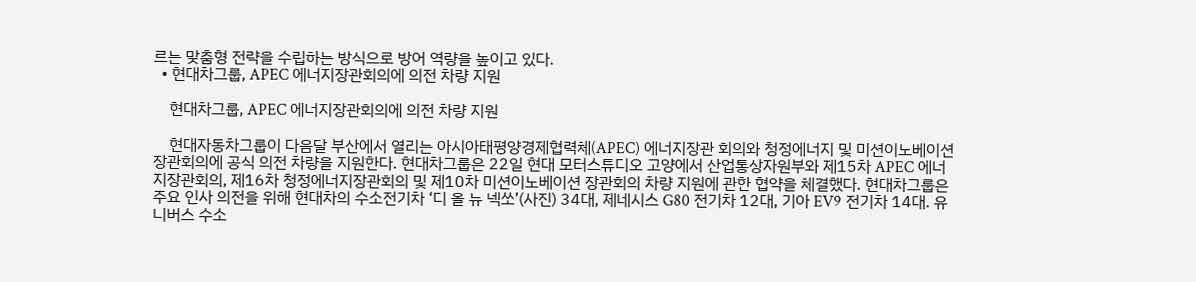르는 맞춤형 전략을 수립하는 방식으로 방어 역량을 높이고 있다.
  • 현대차그룹, APEC 에너지장관회의에 의전 차량 지원

    현대차그룹, APEC 에너지장관회의에 의전 차량 지원

    현대자동차그룹이 다음달 부산에서 열리는 아시아태평양경제협력체(APEC) 에너지장관 회의와 청정에너지 및 미션이노베이션 장관회의에 공식 의전 차량을 지원한다. 현대차그룹은 22일 현대 모터스튜디오 고양에서 산업통상자원부와 제15차 APEC 에너지장관회의, 제16차 청정에너지장관회의 및 제10차 미션이노베이션 장관회의 차량 지원에 관한 협약을 체결했다. 현대차그룹은 주요 인사 의전을 위해 현대차의 수소전기차 ‘디 올 뉴 넥쏘’(사진) 34대, 제네시스 G80 전기차 12대, 기아 EV9 전기차 14대. 유니버스 수소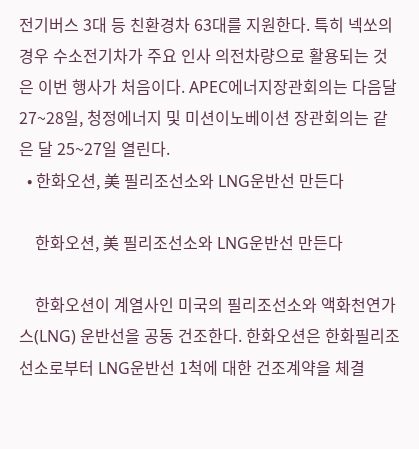전기버스 3대 등 친환경차 63대를 지원한다. 특히 넥쏘의 경우 수소전기차가 주요 인사 의전차량으로 활용되는 것은 이번 행사가 처음이다. APEC에너지장관회의는 다음달 27~28일, 청정에너지 및 미션이노베이션 장관회의는 같은 달 25~27일 열린다.
  • 한화오션, 美 필리조선소와 LNG운반선 만든다

    한화오션, 美 필리조선소와 LNG운반선 만든다

    한화오션이 계열사인 미국의 필리조선소와 액화천연가스(LNG) 운반선을 공동 건조한다. 한화오션은 한화필리조선소로부터 LNG운반선 1척에 대한 건조계약을 체결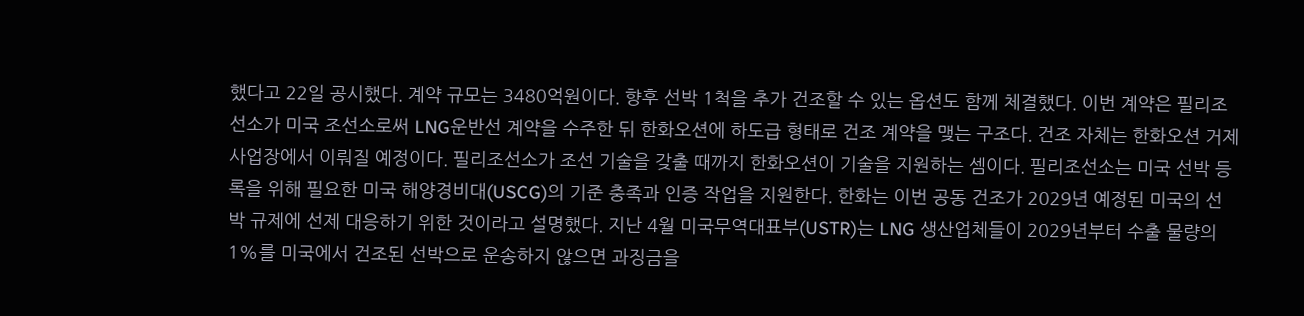했다고 22일 공시했다. 계약 규모는 3480억원이다. 향후 선박 1척을 추가 건조할 수 있는 옵션도 함께 체결했다. 이번 계약은 필리조선소가 미국 조선소로써 LNG운반선 계약을 수주한 뒤 한화오션에 하도급 형태로 건조 계약을 맺는 구조다. 건조 자체는 한화오션 거제사업장에서 이뤄질 예정이다. 필리조선소가 조선 기술을 갖출 때까지 한화오션이 기술을 지원하는 셈이다. 필리조선소는 미국 선박 등록을 위해 필요한 미국 해양경비대(USCG)의 기준 충족과 인증 작업을 지원한다. 한화는 이번 공동 건조가 2029년 예정된 미국의 선박 규제에 선제 대응하기 위한 것이라고 설명했다. 지난 4월 미국무역대표부(USTR)는 LNG 생산업체들이 2029년부터 수출 물량의 1%를 미국에서 건조된 선박으로 운송하지 않으면 과징금을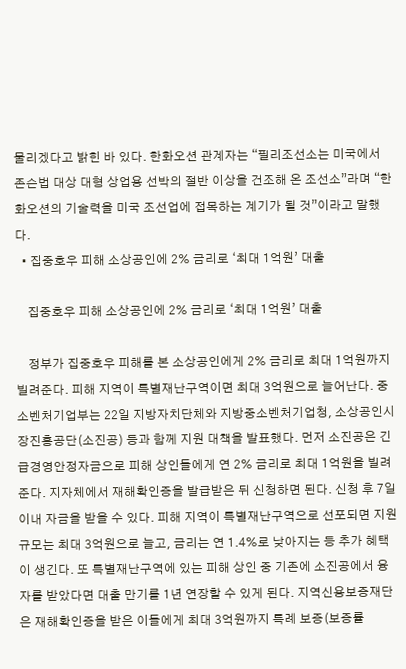물리겠다고 밝힌 바 있다. 한화오션 관계자는 “필리조선소는 미국에서 존슨법 대상 대형 상업용 선박의 절반 이상을 건조해 온 조선소”라며 “한화오션의 기술력을 미국 조선업에 접목하는 계기가 될 것”이라고 말했다.
  • 집중호우 피해 소상공인에 2% 금리로 ‘최대 1억원’ 대출

    집중호우 피해 소상공인에 2% 금리로 ‘최대 1억원’ 대출

    정부가 집중호우 피해를 본 소상공인에게 2% 금리로 최대 1억원까지 빌려준다. 피해 지역이 특별재난구역이면 최대 3억원으로 늘어난다. 중소벤처기업부는 22일 지방자치단체와 지방중소벤처기업청, 소상공인시장진흥공단(소진공) 등과 함께 지원 대책을 발표했다. 먼저 소진공은 긴급경영안정자금으로 피해 상인들에게 연 2% 금리로 최대 1억원을 빌려준다. 지자체에서 재해확인증을 발급받은 뒤 신청하면 된다. 신청 후 7일 이내 자금을 받을 수 있다. 피해 지역이 특별재난구역으로 선포되면 지원 규모는 최대 3억원으로 늘고, 금리는 연 1.4%로 낮아지는 등 추가 혜택이 생긴다. 또 특별재난구역에 있는 피해 상인 중 기존에 소진공에서 융자를 받았다면 대출 만기를 1년 연장할 수 있게 된다. 지역신용보증재단은 재해확인증을 받은 이들에게 최대 3억원까지 특례 보증(보증률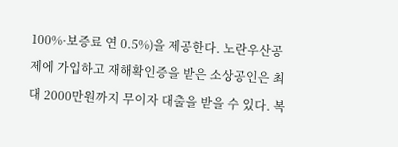100%·보증료 연 0.5%)을 제공한다. 노란우산공제에 가입하고 재해확인증을 받은 소상공인은 최대 2000만원까지 무이자 대출을 받을 수 있다. 복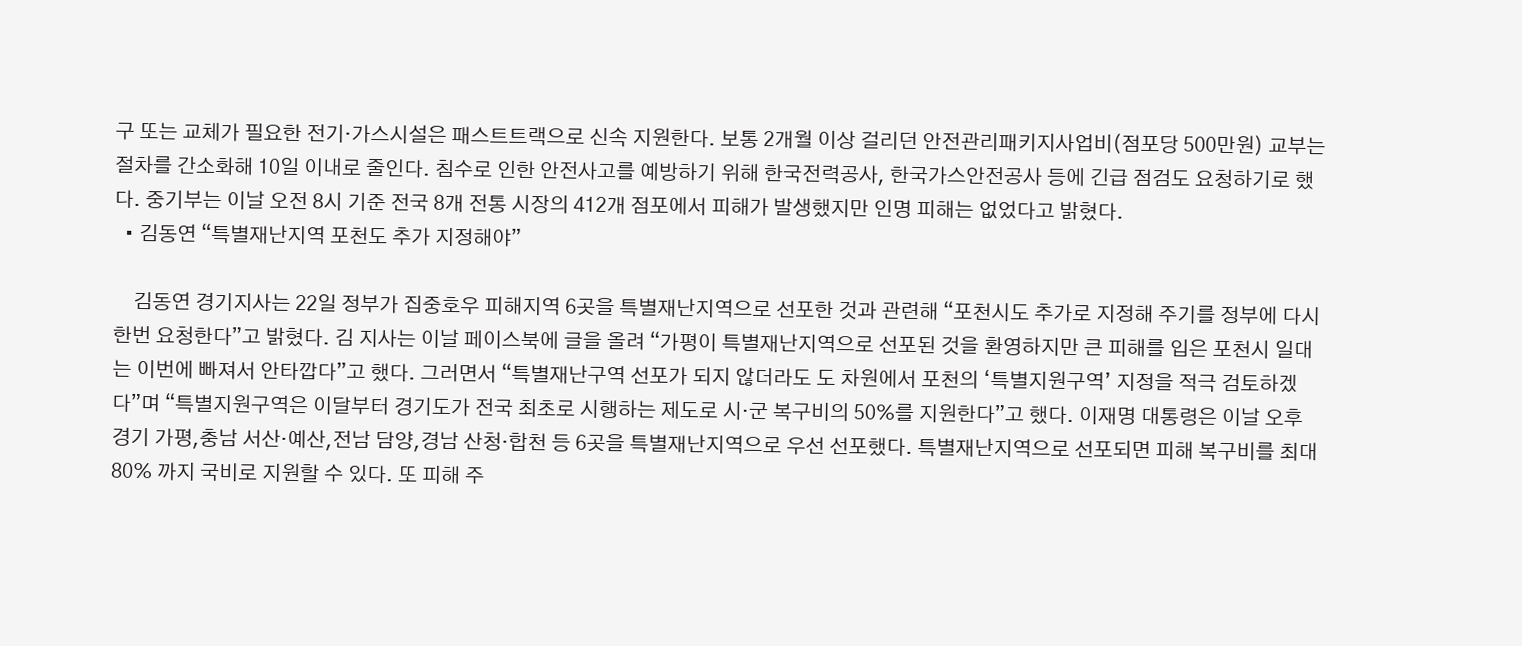구 또는 교체가 필요한 전기·가스시설은 패스트트랙으로 신속 지원한다. 보통 2개월 이상 걸리던 안전관리패키지사업비(점포당 500만원) 교부는 절차를 간소화해 10일 이내로 줄인다. 침수로 인한 안전사고를 예방하기 위해 한국전력공사, 한국가스안전공사 등에 긴급 점검도 요청하기로 했다. 중기부는 이날 오전 8시 기준 전국 8개 전통 시장의 412개 점포에서 피해가 발생했지만 인명 피해는 없었다고 밝혔다.
  • 김동연 “특별재난지역 포천도 추가 지정해야”

    김동연 경기지사는 22일 정부가 집중호우 피해지역 6곳을 특별재난지역으로 선포한 것과 관련해 “포천시도 추가로 지정해 주기를 정부에 다시 한번 요청한다”고 밝혔다. 김 지사는 이날 페이스북에 글을 올려 “가평이 특별재난지역으로 선포된 것을 환영하지만 큰 피해를 입은 포천시 일대는 이번에 빠져서 안타깝다”고 했다. 그러면서 “특별재난구역 선포가 되지 않더라도 도 차원에서 포천의 ‘특별지원구역’ 지정을 적극 검토하겠다”며 “특별지원구역은 이달부터 경기도가 전국 최초로 시행하는 제도로 시·군 복구비의 50%를 지원한다”고 했다. 이재명 대통령은 이날 오후 경기 가평,충남 서산·예산,전남 담양,경남 산청·합천 등 6곳을 특별재난지역으로 우선 선포했다. 특별재난지역으로 선포되면 피해 복구비를 최대 80% 까지 국비로 지원할 수 있다. 또 피해 주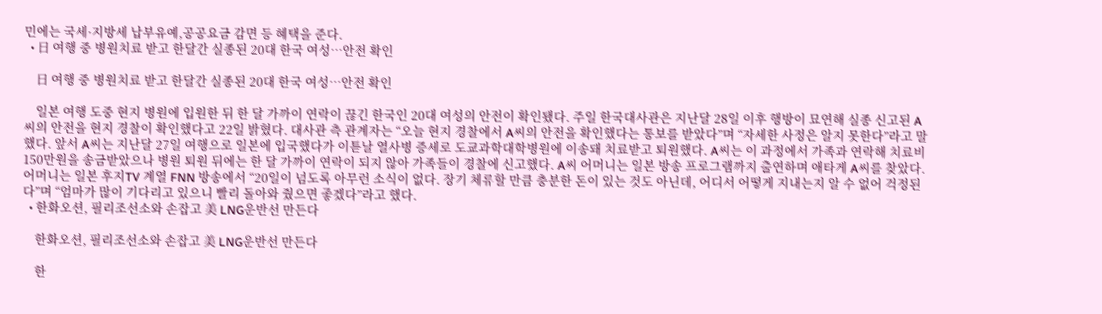민에는 국세·지방세 납부유예,공공요금 감면 등 혜택을 준다.
  • 日 여행 중 병원치료 받고 한달간 실종된 20대 한국 여성…안전 확인

    日 여행 중 병원치료 받고 한달간 실종된 20대 한국 여성…안전 확인

    일본 여행 도중 현지 병원에 입원한 뒤 한 달 가까이 연락이 끊긴 한국인 20대 여성의 안전이 확인됐다. 주일 한국대사관은 지난달 28일 이후 행방이 묘연해 실종 신고된 A씨의 안전을 현지 경찰이 확인했다고 22일 밝혔다. 대사관 측 관계자는 “오늘 현지 경찰에서 A씨의 안전을 확인했다는 통보를 받았다”며 “자세한 사정은 알지 못한다”라고 말했다. 앞서 A씨는 지난달 27일 여행으로 일본에 입국했다가 이튿날 열사병 증세로 도쿄과학대학병원에 이송돼 치료받고 퇴원했다. A씨는 이 과정에서 가족과 연락해 치료비 150만원을 송금받았으나 병원 퇴원 뒤에는 한 달 가까이 연락이 되지 않아 가족들이 경찰에 신고했다. A씨 어머니는 일본 방송 프로그램까지 출연하며 애타게 A씨를 찾았다. 어머니는 일본 후지TV 계열 FNN 방송에서 “20일이 넘도록 아무런 소식이 없다. 장기 체류할 만큼 충분한 돈이 있는 것도 아닌데, 어디서 어떻게 지내는지 알 수 없어 걱정된다”며 “엄마가 많이 기다리고 있으니 빨리 돌아와 줬으면 좋겠다”라고 했다.
  • 한화오션, 필리조선소와 손잡고 美 LNG운반선 만든다

    한화오션, 필리조선소와 손잡고 美 LNG운반선 만든다

    한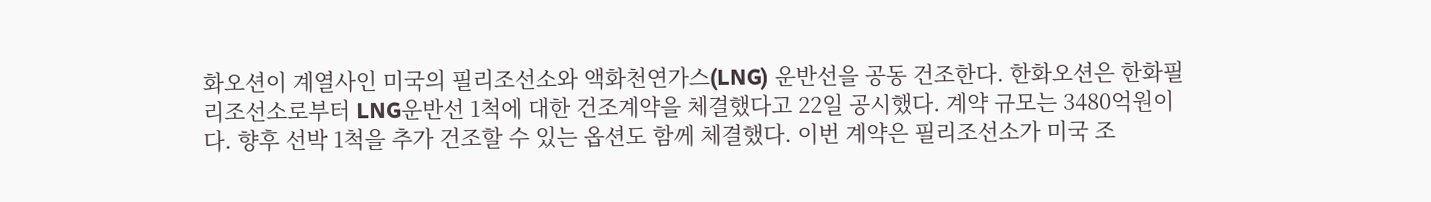화오션이 계열사인 미국의 필리조선소와 액화천연가스(LNG) 운반선을 공동 건조한다. 한화오션은 한화필리조선소로부터 LNG운반선 1척에 대한 건조계약을 체결했다고 22일 공시했다. 계약 규모는 3480억원이다. 향후 선박 1척을 추가 건조할 수 있는 옵션도 함께 체결했다. 이번 계약은 필리조선소가 미국 조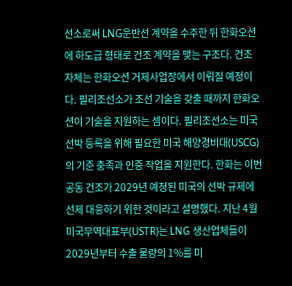선소로써 LNG운반선 계약을 수주한 뒤 한화오션에 하도급 형태로 건조 계약을 맺는 구조다. 건조 자체는 한화오션 거제사업장에서 이뤄질 예정이다. 필리조선소가 조선 기술을 갖출 때까지 한화오션이 기술을 지원하는 셈이다. 필리조선소는 미국 선박 등록을 위해 필요한 미국 해양경비대(USCG)의 기준 충족과 인증 작업을 지원한다. 한화는 이번 공동 건조가 2029년 예정된 미국의 선박 규제에 선제 대응하기 위한 것이라고 설명했다. 지난 4월 미국무역대표부(USTR)는 LNG 생산업체들이 2029년부터 수출 물량의 1%를 미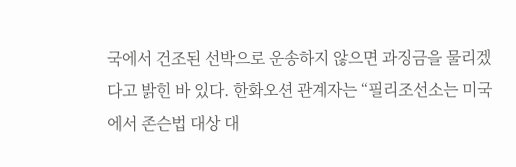국에서 건조된 선박으로 운송하지 않으면 과징금을 물리겠다고 밝힌 바 있다. 한화오션 관계자는 “필리조선소는 미국에서 존슨법 대상 대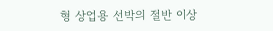형 상업용 선박의 절반 이상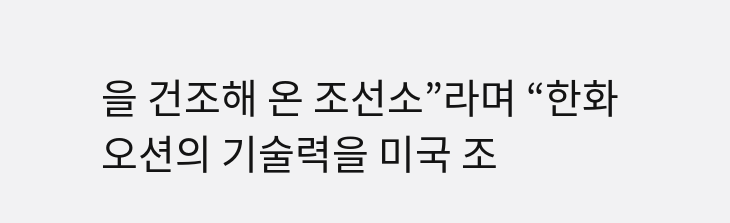을 건조해 온 조선소”라며 “한화오션의 기술력을 미국 조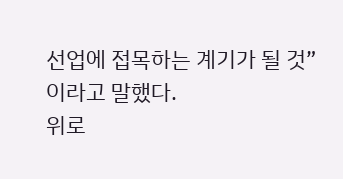선업에 접목하는 계기가 될 것”이라고 말했다.
위로